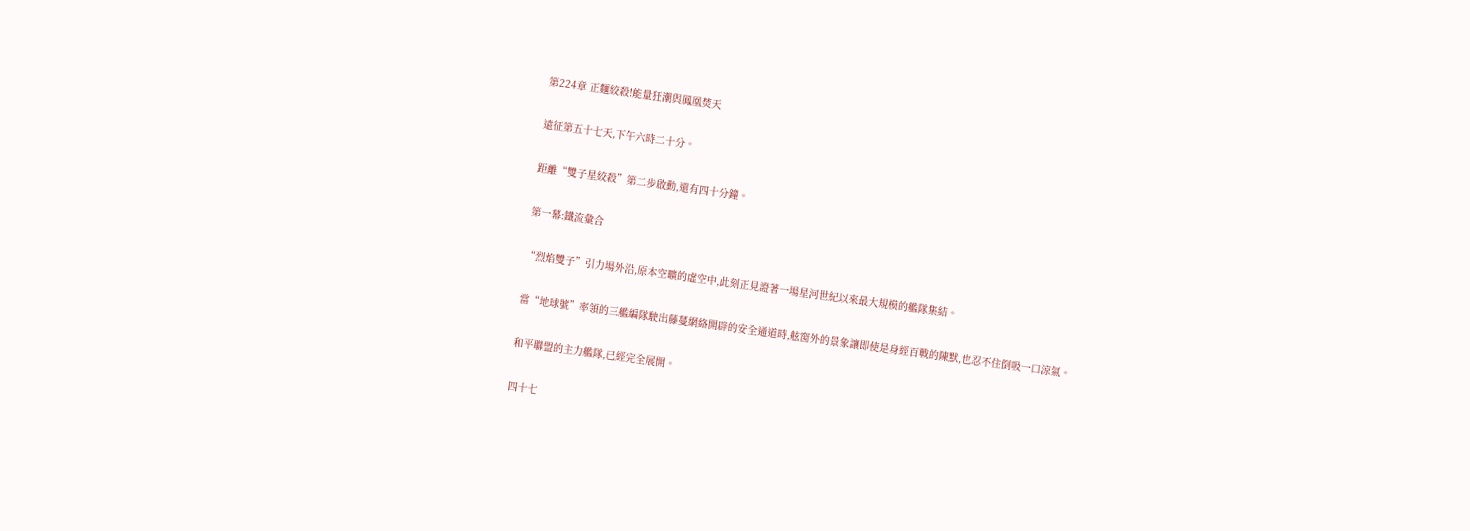第224章 正麵絞殺!能量狂潮與鳳凰焚天

遠征第五十七天,下午六時二十分。

距離“雙子星絞殺”第二步啟動,還有四十分鐘。

第一幕:鐵流彙合

“烈焰雙子”引力場外沿,原本空曠的虛空中,此刻正見證著一場星河世紀以來最大規模的艦隊集結。

當“地球號”率領的三艦編隊駛出藤蔓網絡開辟的安全通道時,舷窗外的景象讓即使是身經百戰的陳默,也忍不住倒吸一口涼氣。

和平聯盟的主力艦隊,已經完全展開。

四十七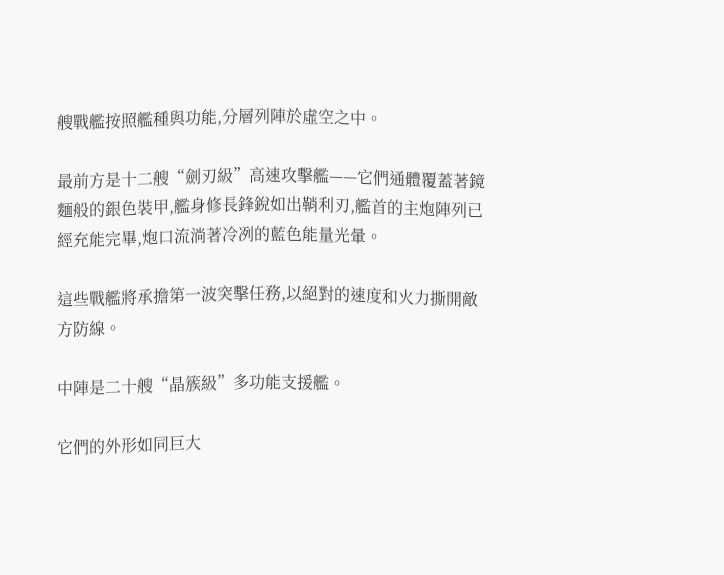艘戰艦按照艦種與功能,分層列陣於虛空之中。

最前方是十二艘“劍刃級”高速攻擊艦——它們通體覆蓋著鏡麵般的銀色裝甲,艦身修長鋒銳如出鞘利刃,艦首的主炮陣列已經充能完畢,炮口流淌著冷冽的藍色能量光暈。

這些戰艦將承擔第一波突擊任務,以絕對的速度和火力撕開敵方防線。

中陣是二十艘“晶簇級”多功能支援艦。

它們的外形如同巨大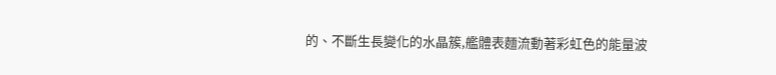的、不斷生長變化的水晶簇,艦體表麵流動著彩虹色的能量波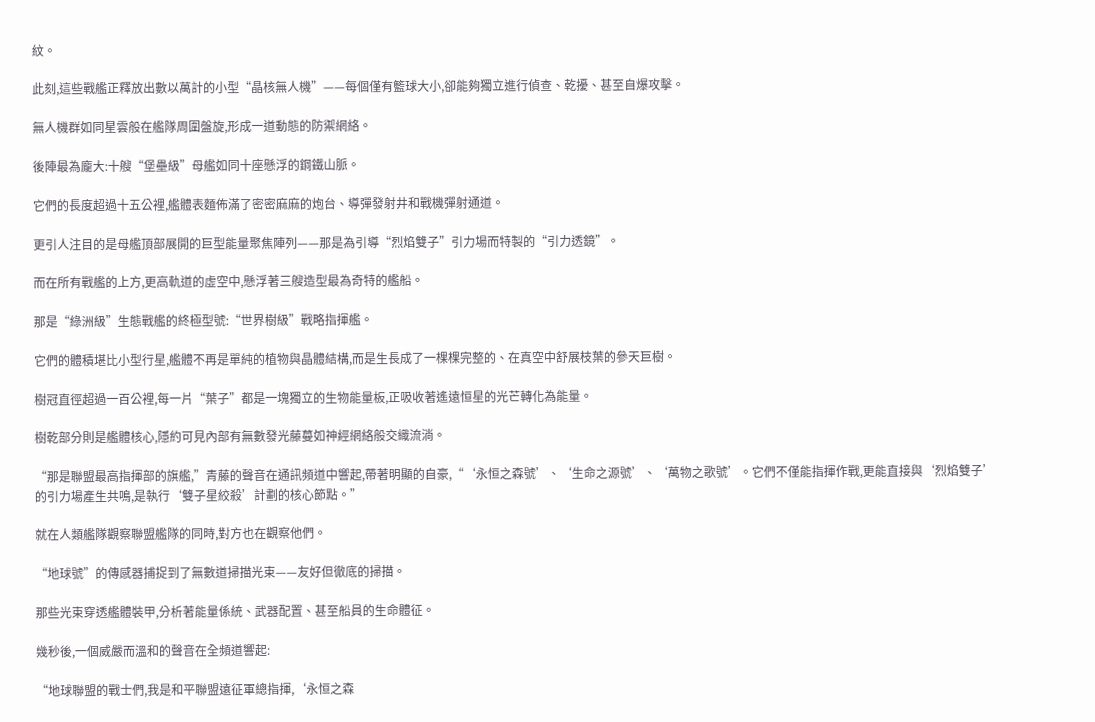紋。

此刻,這些戰艦正釋放出數以萬計的小型“晶核無人機”——每個僅有籃球大小,卻能夠獨立進行偵查、乾擾、甚至自爆攻擊。

無人機群如同星雲般在艦隊周圍盤旋,形成一道動態的防禦網絡。

後陣最為龐大:十艘“堡壘級”母艦如同十座懸浮的鋼鐵山脈。

它們的長度超過十五公裡,艦體表麵佈滿了密密麻麻的炮台、導彈發射井和戰機彈射通道。

更引人注目的是母艦頂部展開的巨型能量聚焦陣列——那是為引導“烈焰雙子”引力場而特製的“引力透鏡”。

而在所有戰艦的上方,更高軌道的虛空中,懸浮著三艘造型最為奇特的艦船。

那是“綠洲級”生態戰艦的終極型號:“世界樹級”戰略指揮艦。

它們的體積堪比小型行星,艦體不再是單純的植物與晶體結構,而是生長成了一棵棵完整的、在真空中舒展枝葉的參天巨樹。

樹冠直徑超過一百公裡,每一片“葉子”都是一塊獨立的生物能量板,正吸收著遙遠恒星的光芒轉化為能量。

樹乾部分則是艦體核心,隱約可見內部有無數發光藤蔓如神經網絡般交織流淌。

“那是聯盟最高指揮部的旗艦,”青藤的聲音在通訊頻道中響起,帶著明顯的自豪,“‘永恒之森號’、‘生命之源號’、‘萬物之歌號’。它們不僅能指揮作戰,更能直接與‘烈焰雙子’的引力場產生共鳴,是執行‘雙子星絞殺’計劃的核心節點。”

就在人類艦隊觀察聯盟艦隊的同時,對方也在觀察他們。

“地球號”的傳感器捕捉到了無數道掃描光束——友好但徹底的掃描。

那些光束穿透艦體裝甲,分析著能量係統、武器配置、甚至船員的生命體征。

幾秒後,一個威嚴而溫和的聲音在全頻道響起:

“地球聯盟的戰士們,我是和平聯盟遠征軍總指揮,‘永恒之森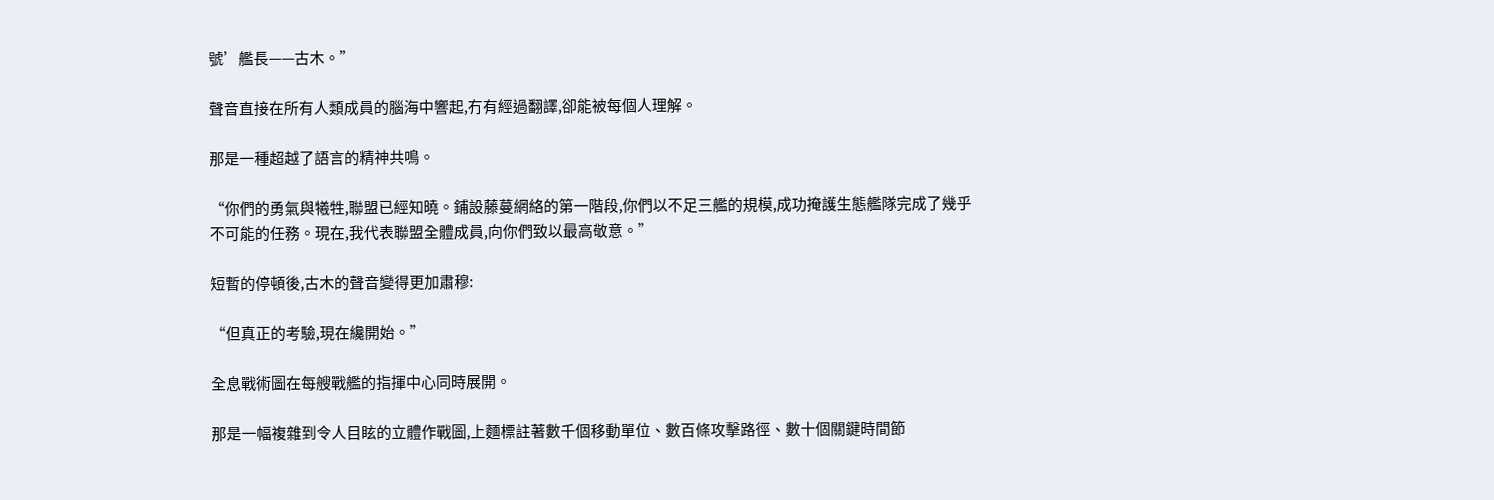號’艦長——古木。”

聲音直接在所有人類成員的腦海中響起,冇有經過翻譯,卻能被每個人理解。

那是一種超越了語言的精神共鳴。

“你們的勇氣與犧牲,聯盟已經知曉。鋪設藤蔓網絡的第一階段,你們以不足三艦的規模,成功掩護生態艦隊完成了幾乎不可能的任務。現在,我代表聯盟全體成員,向你們致以最高敬意。”

短暫的停頓後,古木的聲音變得更加肅穆:

“但真正的考驗,現在纔開始。”

全息戰術圖在每艘戰艦的指揮中心同時展開。

那是一幅複雜到令人目眩的立體作戰圖,上麵標註著數千個移動單位、數百條攻擊路徑、數十個關鍵時間節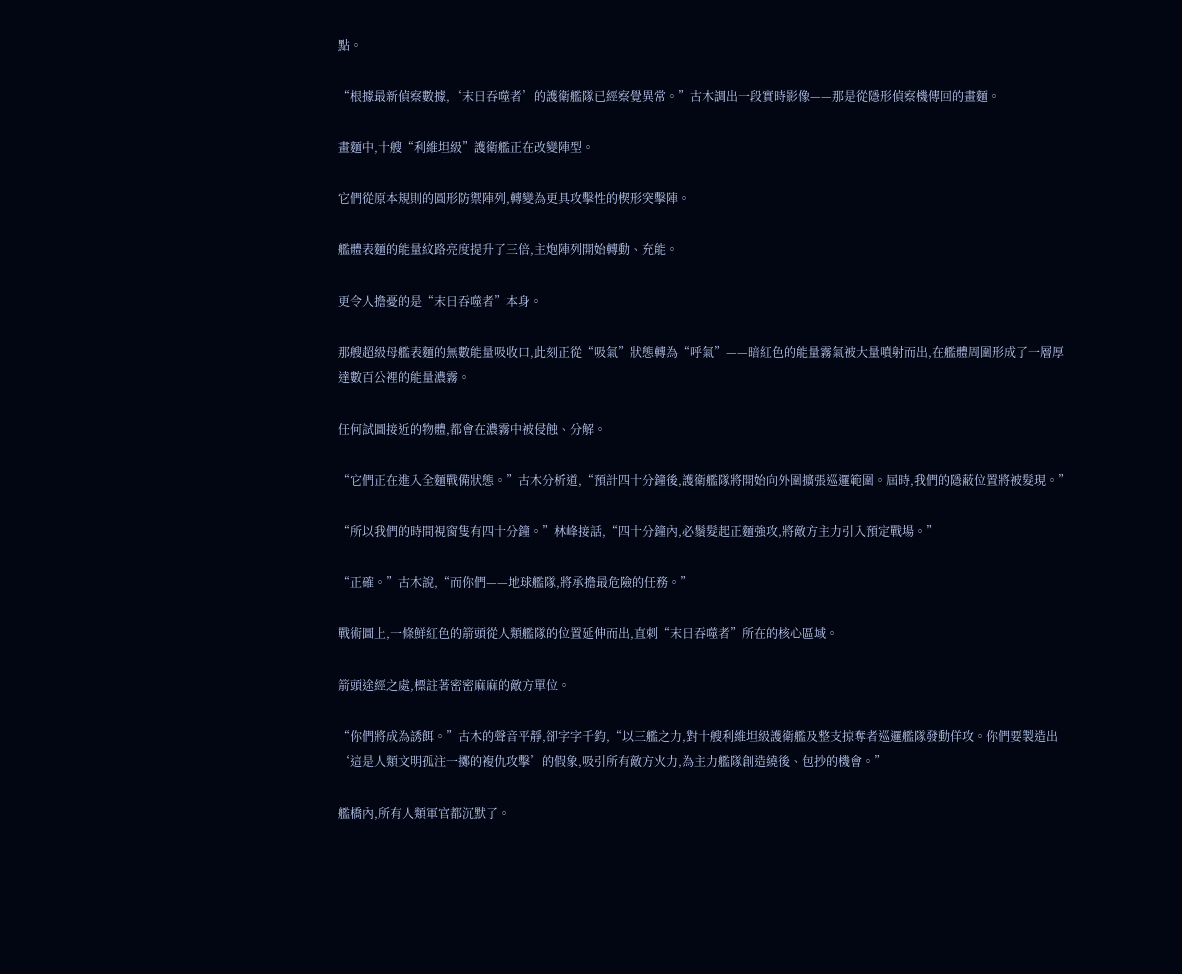點。

“根據最新偵察數據,‘末日吞噬者’的護衛艦隊已經察覺異常。”古木調出一段實時影像——那是從隱形偵察機傳回的畫麵。

畫麵中,十艘“利維坦級”護衛艦正在改變陣型。

它們從原本規則的圓形防禦陣列,轉變為更具攻擊性的楔形突擊陣。

艦體表麵的能量紋路亮度提升了三倍,主炮陣列開始轉動、充能。

更令人擔憂的是“末日吞噬者”本身。

那艘超級母艦表麵的無數能量吸收口,此刻正從“吸氣”狀態轉為“呼氣”——暗紅色的能量霧氣被大量噴射而出,在艦體周圍形成了一層厚達數百公裡的能量濃霧。

任何試圖接近的物體,都會在濃霧中被侵蝕、分解。

“它們正在進入全麵戰備狀態。”古木分析道,“預計四十分鐘後,護衛艦隊將開始向外圍擴張巡邏範圍。屆時,我們的隱蔽位置將被髮現。”

“所以我們的時間視窗隻有四十分鐘。”林峰接話,“四十分鐘內,必鬚髮起正麵強攻,將敵方主力引入預定戰場。”

“正確。”古木說,“而你們——地球艦隊,將承擔最危險的任務。”

戰術圖上,一條鮮紅色的箭頭從人類艦隊的位置延伸而出,直刺“末日吞噬者”所在的核心區域。

箭頭途經之處,標註著密密麻麻的敵方單位。

“你們將成為誘餌。”古木的聲音平靜,卻字字千鈞,“以三艦之力,對十艘利維坦級護衛艦及整支掠奪者巡邏艦隊發動佯攻。你們要製造出‘這是人類文明孤注一擲的複仇攻擊’的假象,吸引所有敵方火力,為主力艦隊創造繞後、包抄的機會。”

艦橋內,所有人類軍官都沉默了。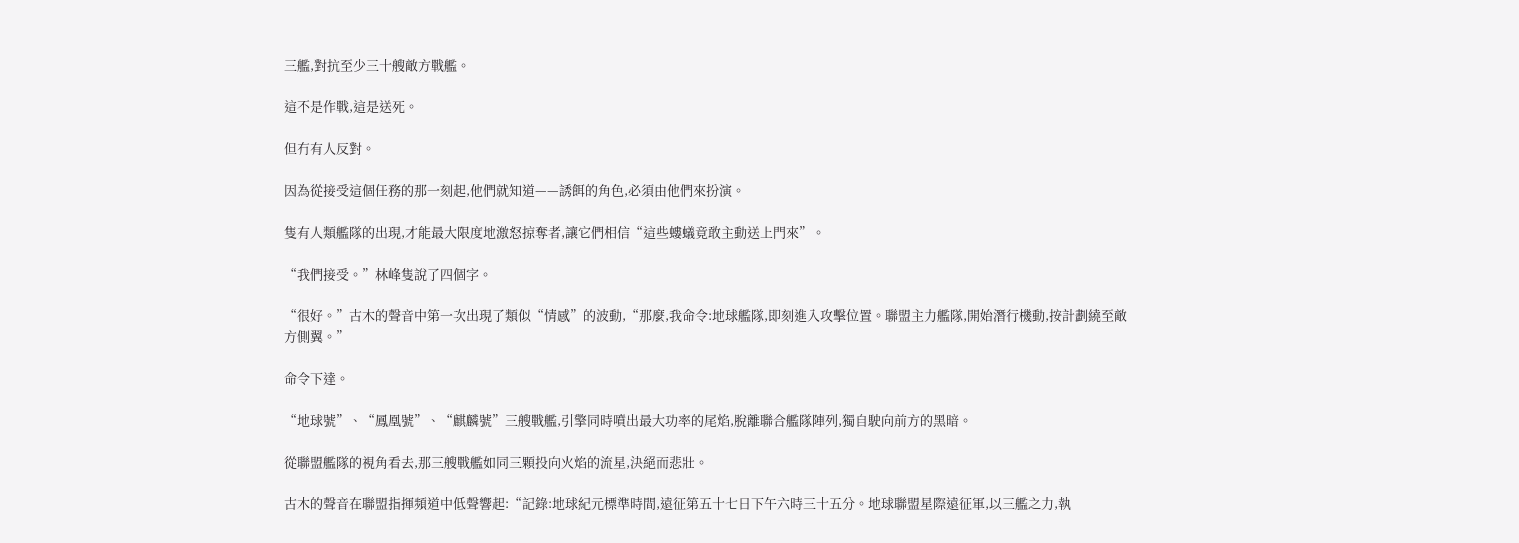三艦,對抗至少三十艘敵方戰艦。

這不是作戰,這是送死。

但冇有人反對。

因為從接受這個任務的那一刻起,他們就知道——誘餌的角色,必須由他們來扮演。

隻有人類艦隊的出現,才能最大限度地激怒掠奪者,讓它們相信“這些螻蟻竟敢主動送上門來”。

“我們接受。”林峰隻說了四個字。

“很好。”古木的聲音中第一次出現了類似“情感”的波動,“那麼,我命令:地球艦隊,即刻進入攻擊位置。聯盟主力艦隊,開始潛行機動,按計劃繞至敵方側翼。”

命令下達。

“地球號”、“鳳凰號”、“麒麟號”三艘戰艦,引擎同時噴出最大功率的尾焰,脫離聯合艦隊陣列,獨自駛向前方的黑暗。

從聯盟艦隊的視角看去,那三艘戰艦如同三顆投向火焰的流星,決絕而悲壯。

古木的聲音在聯盟指揮頻道中低聲響起:“記錄:地球紀元標準時間,遠征第五十七日下午六時三十五分。地球聯盟星際遠征軍,以三艦之力,執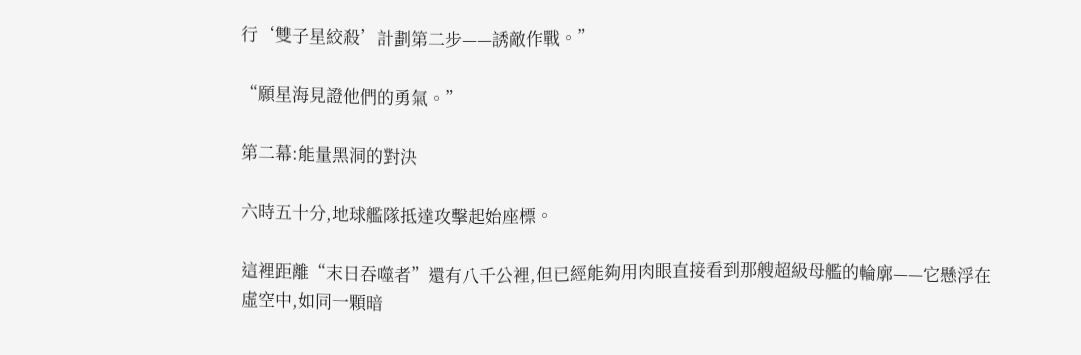行‘雙子星絞殺’計劃第二步——誘敵作戰。”

“願星海見證他們的勇氣。”

第二幕:能量黑洞的對決

六時五十分,地球艦隊抵達攻擊起始座標。

這裡距離“末日吞噬者”還有八千公裡,但已經能夠用肉眼直接看到那艘超級母艦的輪廓——它懸浮在虛空中,如同一顆暗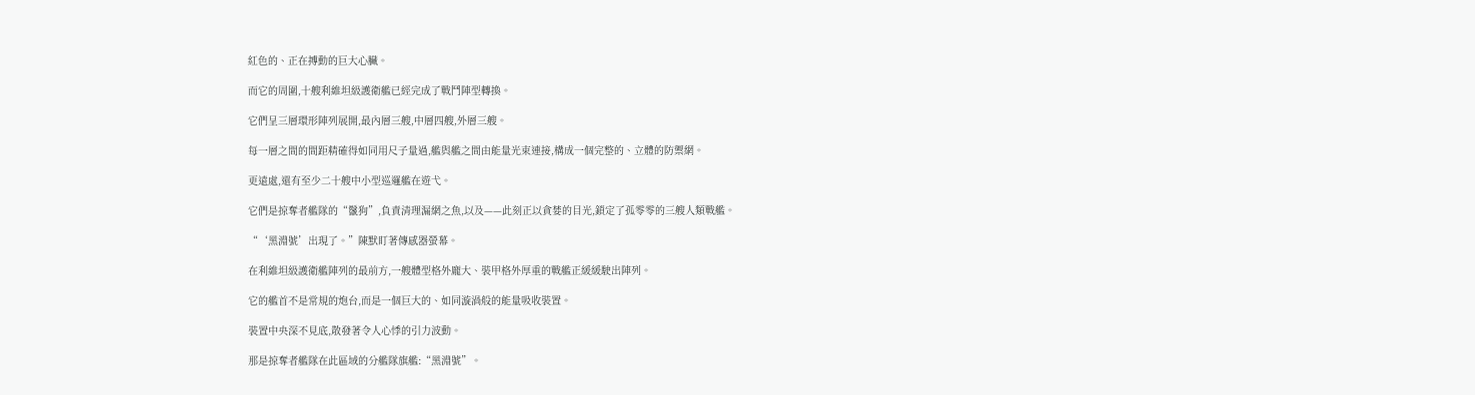紅色的、正在搏動的巨大心臟。

而它的周圍,十艘利維坦級護衛艦已經完成了戰鬥陣型轉換。

它們呈三層環形陣列展開,最內層三艘,中層四艘,外層三艘。

每一層之間的間距精確得如同用尺子量過,艦與艦之間由能量光束連接,構成一個完整的、立體的防禦網。

更遠處,還有至少二十艘中小型巡邏艦在遊弋。

它們是掠奪者艦隊的“鬣狗”,負責清理漏網之魚,以及——此刻正以貪婪的目光,鎖定了孤零零的三艘人類戰艦。

“‘黑淵號’出現了。”陳默盯著傳感器螢幕。

在利維坦級護衛艦陣列的最前方,一艘體型格外龐大、裝甲格外厚重的戰艦正緩緩駛出陣列。

它的艦首不是常規的炮台,而是一個巨大的、如同漩渦般的能量吸收裝置。

裝置中央深不見底,散發著令人心悸的引力波動。

那是掠奪者艦隊在此區域的分艦隊旗艦:“黑淵號”。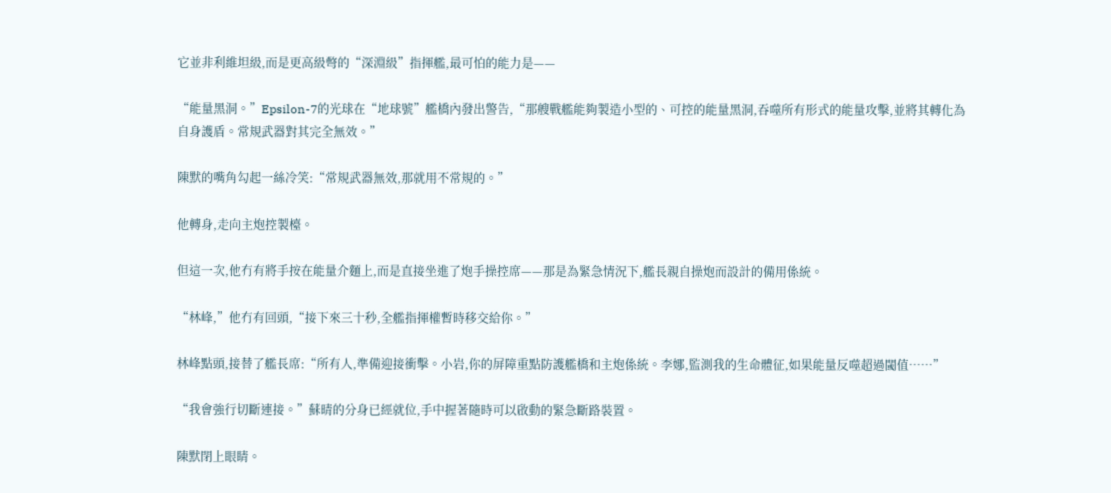它並非利維坦級,而是更高級彆的“深淵級”指揮艦,最可怕的能力是——

“能量黑洞。”Epsilon-7的光球在“地球號”艦橋內發出警告,“那艘戰艦能夠製造小型的、可控的能量黑洞,吞噬所有形式的能量攻擊,並將其轉化為自身護盾。常規武器對其完全無效。”

陳默的嘴角勾起一絲冷笑:“常規武器無效,那就用不常規的。”

他轉身,走向主炮控製檯。

但這一次,他冇有將手按在能量介麵上,而是直接坐進了炮手操控席——那是為緊急情況下,艦長親自操炮而設計的備用係統。

“林峰,”他冇有回頭,“接下來三十秒,全艦指揮權暫時移交給你。”

林峰點頭,接替了艦長席:“所有人,準備迎接衝擊。小岩,你的屏障重點防護艦橋和主炮係統。李娜,監測我的生命體征,如果能量反噬超過閾值……”

“我會強行切斷連接。”蘇晴的分身已經就位,手中握著隨時可以啟動的緊急斷路裝置。

陳默閉上眼睛。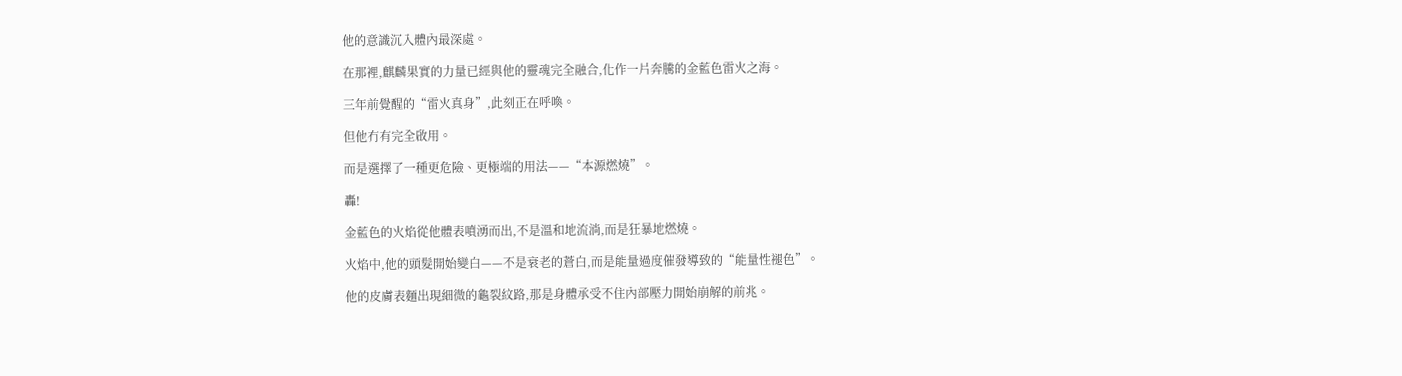他的意識沉入體內最深處。

在那裡,麒麟果實的力量已經與他的靈魂完全融合,化作一片奔騰的金藍色雷火之海。

三年前覺醒的“雷火真身”,此刻正在呼喚。

但他冇有完全啟用。

而是選擇了一種更危險、更極端的用法——“本源燃燒”。

轟!

金藍色的火焰從他體表噴湧而出,不是溫和地流淌,而是狂暴地燃燒。

火焰中,他的頭髮開始變白——不是衰老的蒼白,而是能量過度催發導致的“能量性褪色”。

他的皮膚表麵出現細微的龜裂紋路,那是身體承受不住內部壓力開始崩解的前兆。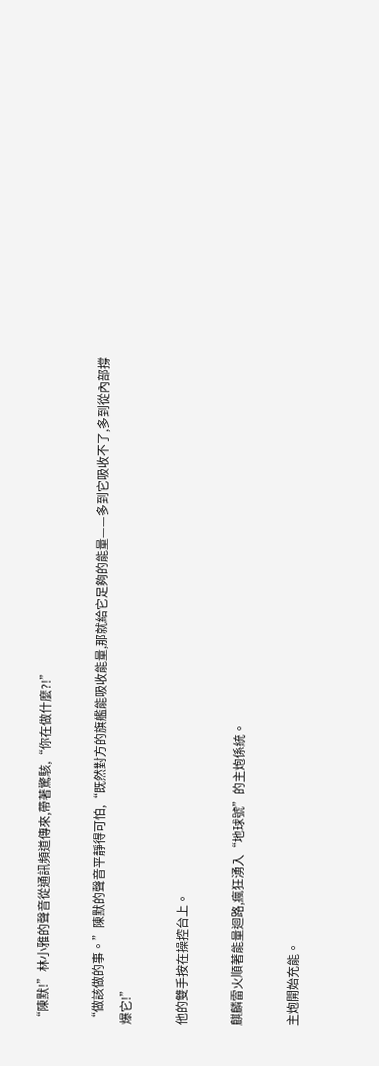“陳默!”林小雅的聲音從通訊頻道傳來,帶著驚駭,“你在做什麼?!”

“做該做的事。”陳默的聲音平靜得可怕,“既然對方的旗艦能吸收能量,那就給它足夠的能量——多到它吸收不了,多到從內部撐爆它!”

他的雙手按在操控台上。

麒麟雷火順著能量迴路,瘋狂湧入“地球號”的主炮係統。

主炮開始充能。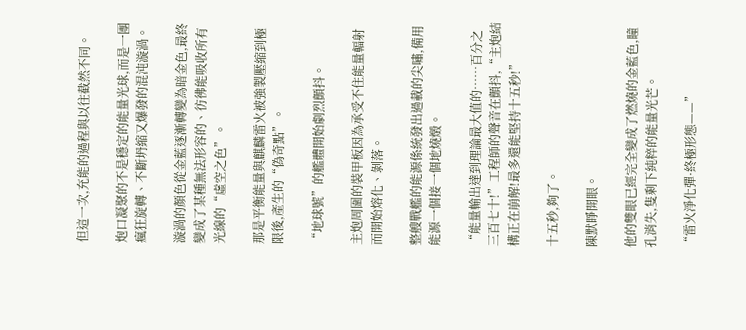但這一次,充能的過程與以往截然不同。

炮口凝聚的不是穩定的能量光球,而是一團瘋狂旋轉、不斷坍縮又爆發的混沌漩渦。

漩渦的顏色從金藍逐漸轉變為暗金色,最終變成了某種無法形容的、彷彿能吸收所有光線的“虛空之色”。

那是平衡能量與麒麟雷火被強製壓縮到極限後,產生的“偽奇點”。

“地球號”的艦體開始劇烈顫抖。

主炮周圍的裝甲板因為承受不住能量輻射而開始熔化、剝落。

整艘戰艦的能源係統發出過載的尖嘯,備用能源一個接一個地燒燬。

“能量輸出達到理論最大值的……百分之三百七十!”工程師的聲音在顫抖,“主炮結構正在崩解!最多還能堅持十五秒!”

十五秒,夠了。

陳默睜開眼。

他的雙眼已經完全變成了燃燒的金藍色,瞳孔消失,隻剩下純粹的能量光芒。

“雷火淨化彈·終極形態——”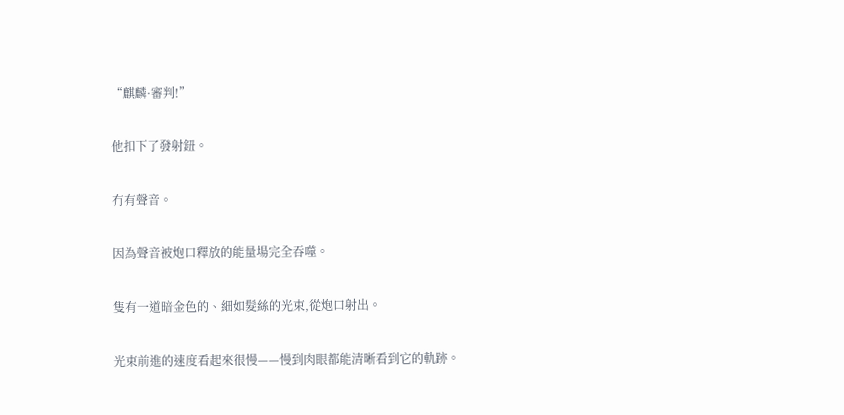“麒麟·審判!”

他扣下了發射鈕。

冇有聲音。

因為聲音被炮口釋放的能量場完全吞噬。

隻有一道暗金色的、細如髮絲的光束,從炮口射出。

光束前進的速度看起來很慢——慢到肉眼都能清晰看到它的軌跡。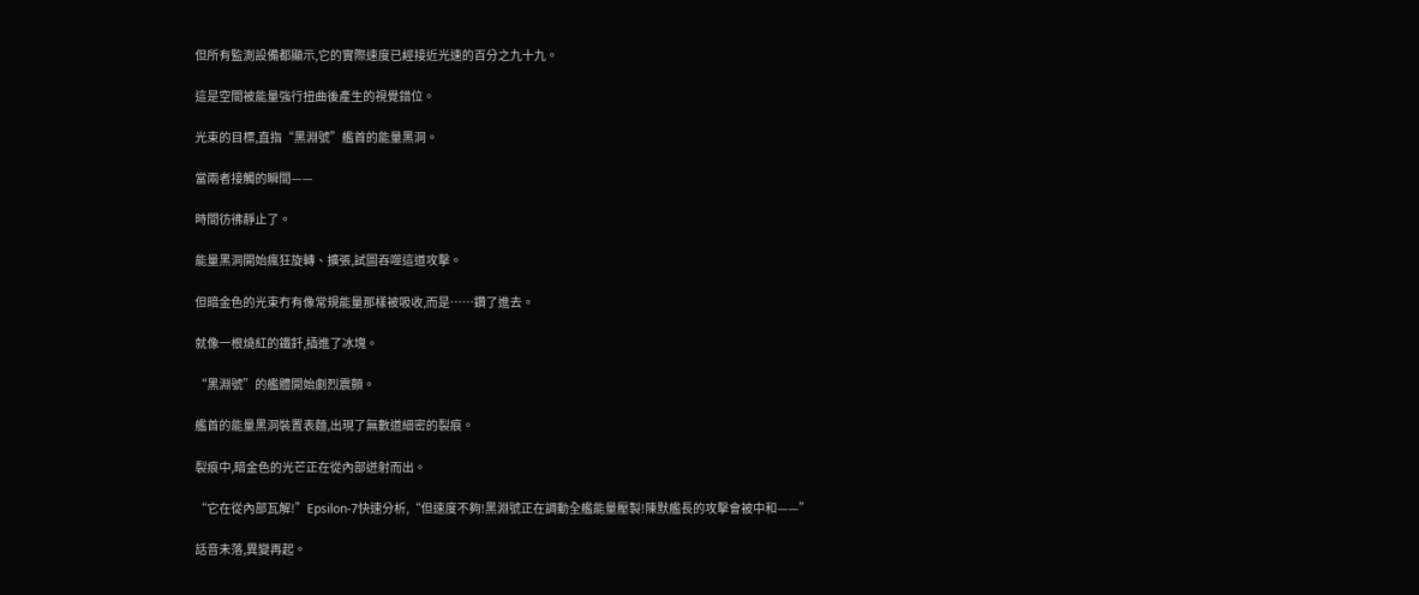但所有監測設備都顯示,它的實際速度已經接近光速的百分之九十九。

這是空間被能量強行扭曲後產生的視覺錯位。

光束的目標,直指“黑淵號”艦首的能量黑洞。

當兩者接觸的瞬間——

時間彷彿靜止了。

能量黑洞開始瘋狂旋轉、擴張,試圖吞噬這道攻擊。

但暗金色的光束冇有像常規能量那樣被吸收,而是……鑽了進去。

就像一根燒紅的鐵釺,插進了冰塊。

“黑淵號”的艦體開始劇烈震顫。

艦首的能量黑洞裝置表麵,出現了無數道細密的裂痕。

裂痕中,暗金色的光芒正在從內部迸射而出。

“它在從內部瓦解!”Epsilon-7快速分析,“但速度不夠!黑淵號正在調動全艦能量壓製!陳默艦長的攻擊會被中和——”

話音未落,異變再起。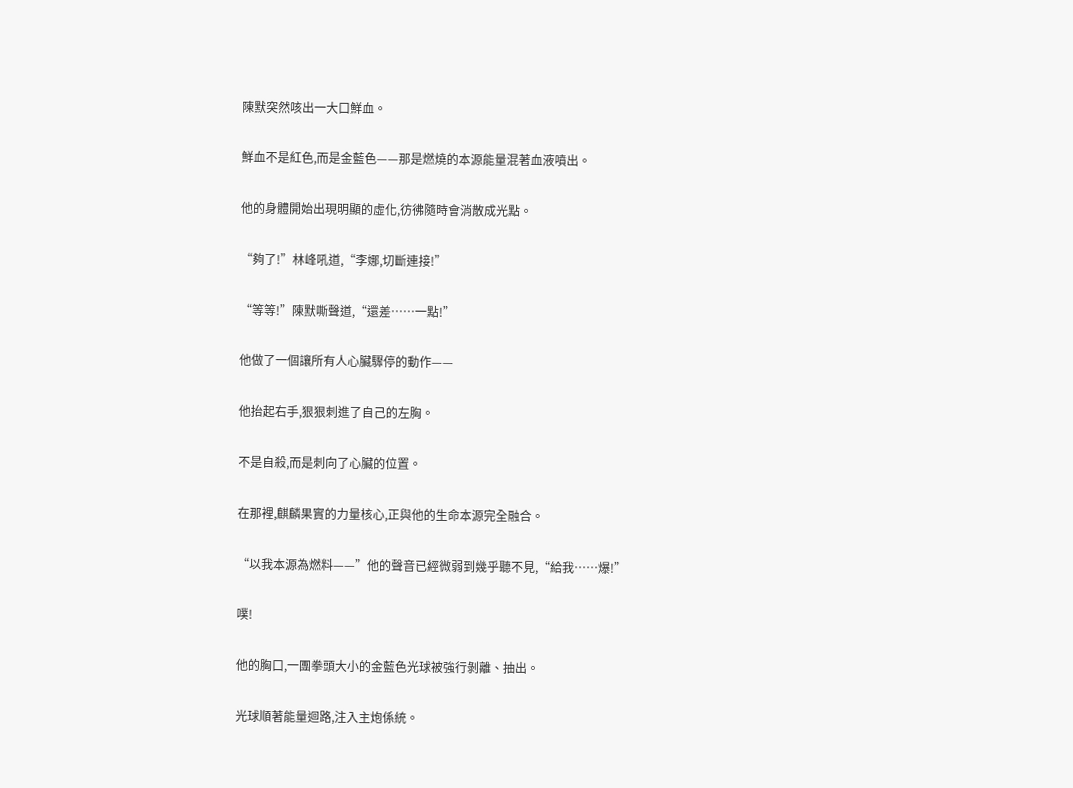陳默突然咳出一大口鮮血。

鮮血不是紅色,而是金藍色——那是燃燒的本源能量混著血液噴出。

他的身體開始出現明顯的虛化,彷彿隨時會消散成光點。

“夠了!”林峰吼道,“李娜,切斷連接!”

“等等!”陳默嘶聲道,“還差……一點!”

他做了一個讓所有人心臟驟停的動作——

他抬起右手,狠狠刺進了自己的左胸。

不是自殺,而是刺向了心臟的位置。

在那裡,麒麟果實的力量核心,正與他的生命本源完全融合。

“以我本源為燃料——”他的聲音已經微弱到幾乎聽不見,“給我……爆!”

噗!

他的胸口,一團拳頭大小的金藍色光球被強行剝離、抽出。

光球順著能量迴路,注入主炮係統。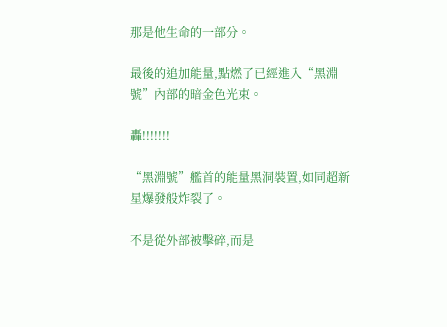那是他生命的一部分。

最後的追加能量,點燃了已經進入“黑淵號”內部的暗金色光束。

轟!!!!!!!

“黑淵號”艦首的能量黑洞裝置,如同超新星爆發般炸裂了。

不是從外部被擊碎,而是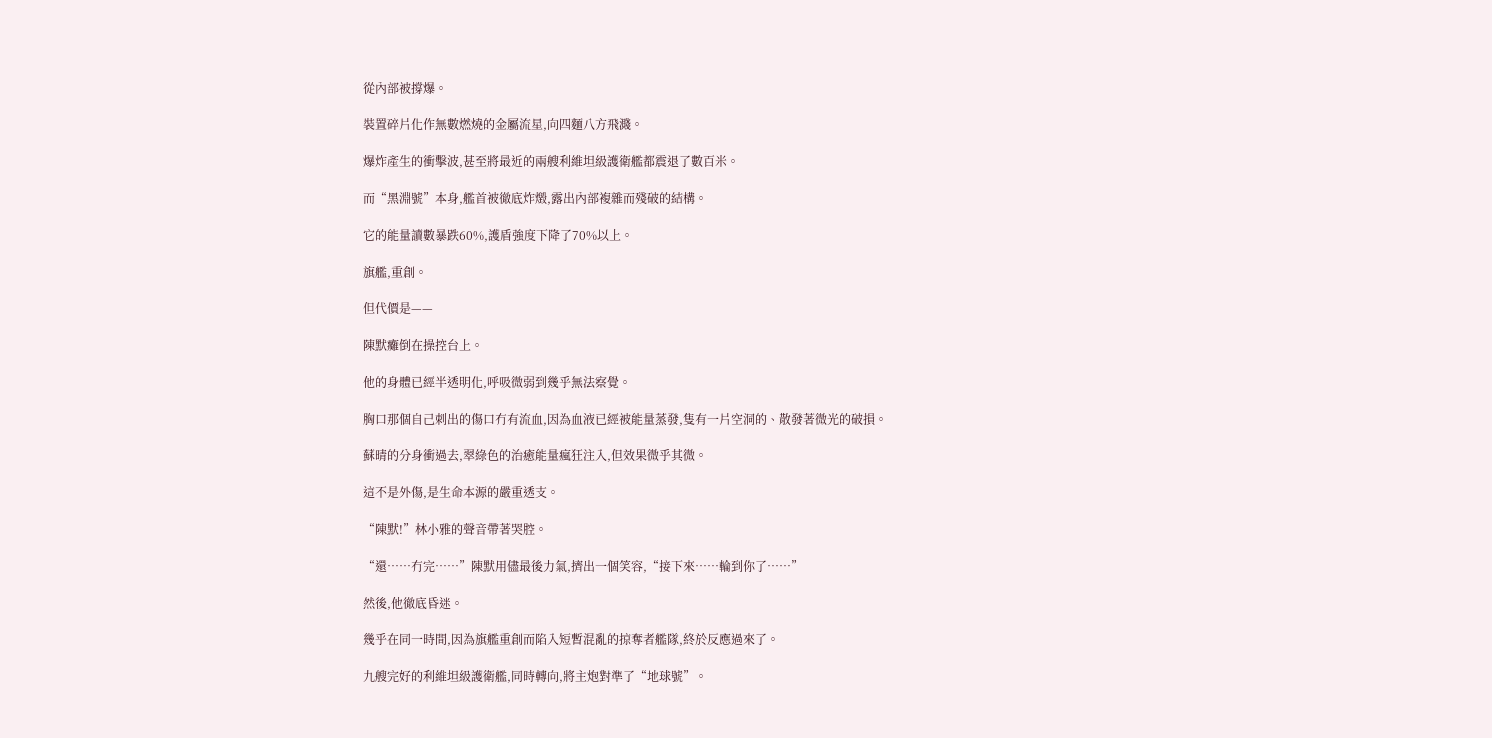從內部被撐爆。

裝置碎片化作無數燃燒的金屬流星,向四麵八方飛濺。

爆炸產生的衝擊波,甚至將最近的兩艘利維坦級護衛艦都震退了數百米。

而“黑淵號”本身,艦首被徹底炸燬,露出內部複雜而殘破的結構。

它的能量讀數暴跌60%,護盾強度下降了70%以上。

旗艦,重創。

但代價是——

陳默癱倒在操控台上。

他的身體已經半透明化,呼吸微弱到幾乎無法察覺。

胸口那個自己刺出的傷口冇有流血,因為血液已經被能量蒸發,隻有一片空洞的、散發著微光的破損。

蘇晴的分身衝過去,翠綠色的治癒能量瘋狂注入,但效果微乎其微。

這不是外傷,是生命本源的嚴重透支。

“陳默!”林小雅的聲音帶著哭腔。

“還……冇完……”陳默用儘最後力氣,擠出一個笑容,“接下來……輪到你了……”

然後,他徹底昏迷。

幾乎在同一時間,因為旗艦重創而陷入短暫混亂的掠奪者艦隊,終於反應過來了。

九艘完好的利維坦級護衛艦,同時轉向,將主炮對準了“地球號”。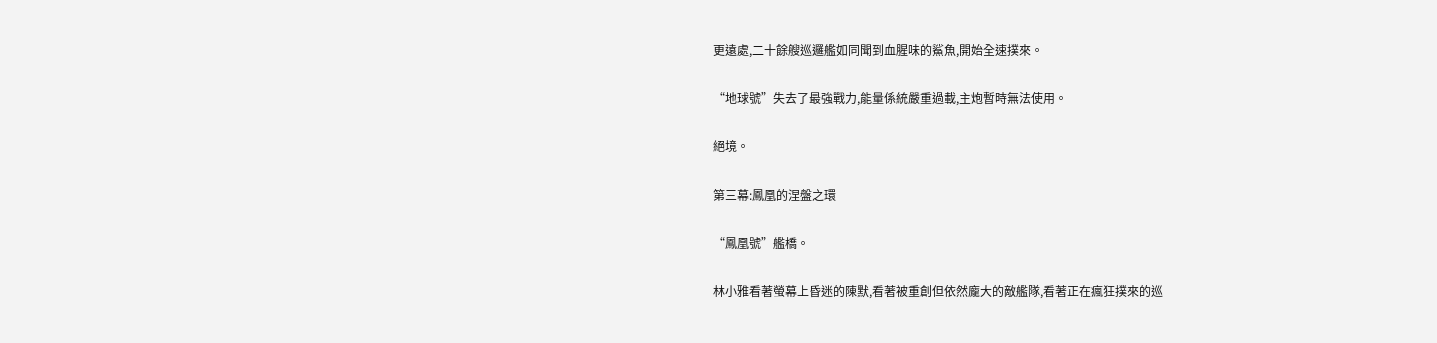更遠處,二十餘艘巡邏艦如同聞到血腥味的鯊魚,開始全速撲來。

“地球號”失去了最強戰力,能量係統嚴重過載,主炮暫時無法使用。

絕境。

第三幕:鳳凰的涅盤之環

“鳳凰號”艦橋。

林小雅看著螢幕上昏迷的陳默,看著被重創但依然龐大的敵艦隊,看著正在瘋狂撲來的巡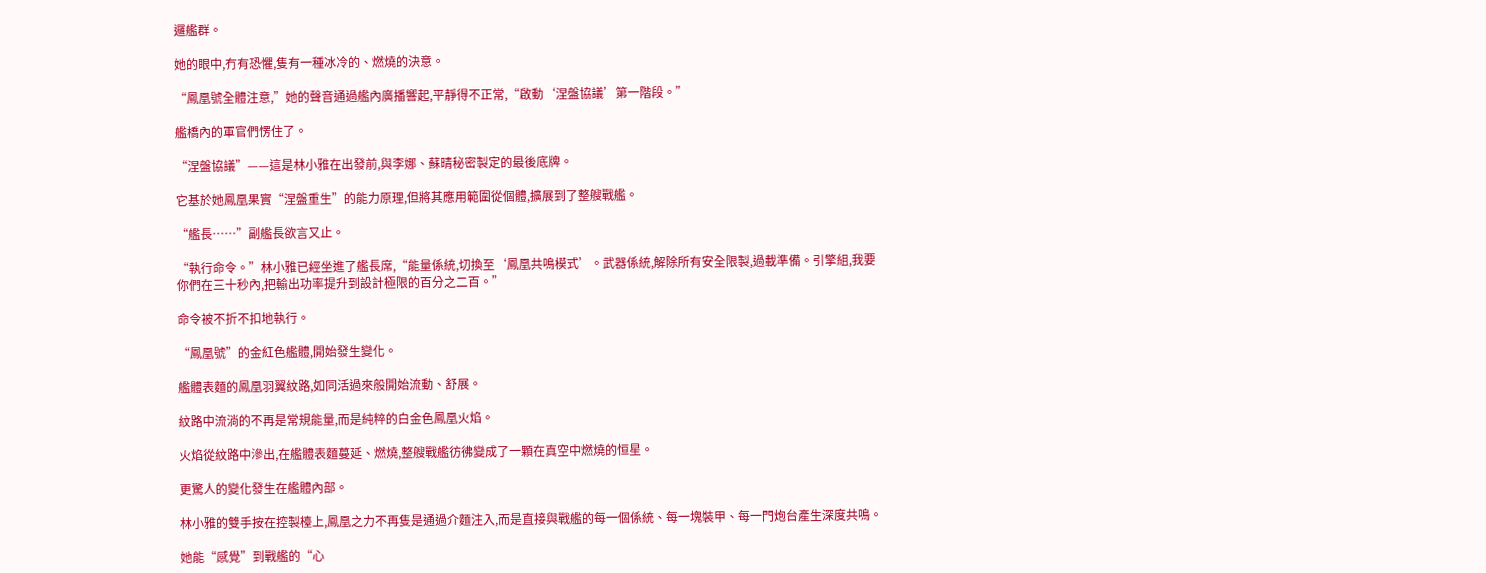邏艦群。

她的眼中,冇有恐懼,隻有一種冰冷的、燃燒的決意。

“鳳凰號全體注意,”她的聲音通過艦內廣播響起,平靜得不正常,“啟動‘涅盤協議’第一階段。”

艦橋內的軍官們愣住了。

“涅盤協議”——這是林小雅在出發前,與李娜、蘇晴秘密製定的最後底牌。

它基於她鳳凰果實“涅盤重生”的能力原理,但將其應用範圍從個體,擴展到了整艘戰艦。

“艦長……”副艦長欲言又止。

“執行命令。”林小雅已經坐進了艦長席,“能量係統,切換至‘鳳凰共鳴模式’。武器係統,解除所有安全限製,過載準備。引擎組,我要你們在三十秒內,把輸出功率提升到設計極限的百分之二百。”

命令被不折不扣地執行。

“鳳凰號”的金紅色艦體,開始發生變化。

艦體表麵的鳳凰羽翼紋路,如同活過來般開始流動、舒展。

紋路中流淌的不再是常規能量,而是純粹的白金色鳳凰火焰。

火焰從紋路中滲出,在艦體表麵蔓延、燃燒,整艘戰艦彷彿變成了一顆在真空中燃燒的恒星。

更驚人的變化發生在艦體內部。

林小雅的雙手按在控製檯上,鳳凰之力不再隻是通過介麵注入,而是直接與戰艦的每一個係統、每一塊裝甲、每一門炮台產生深度共鳴。

她能“感覺”到戰艦的“心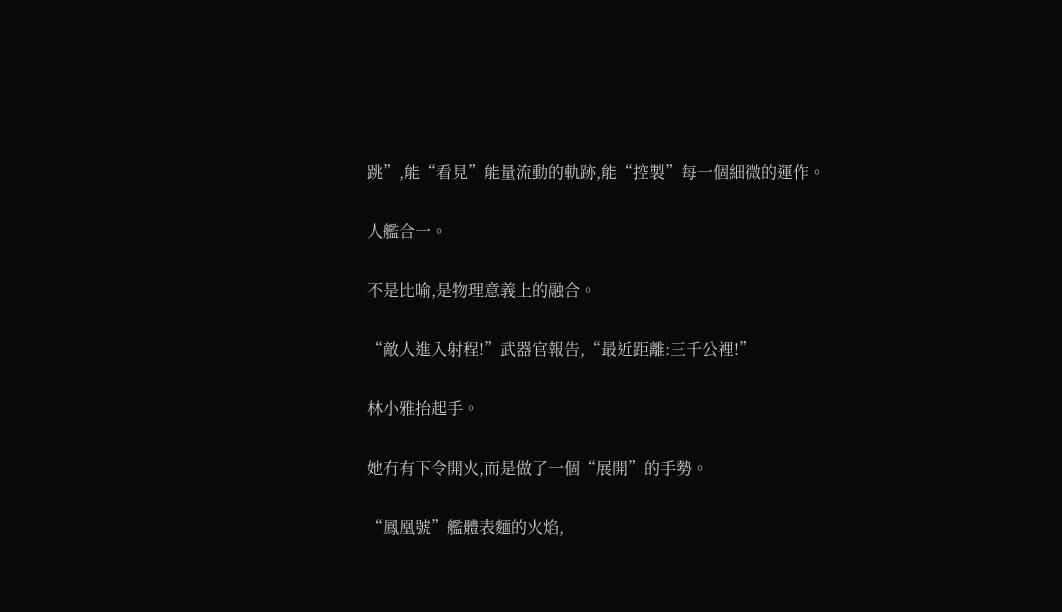跳”,能“看見”能量流動的軌跡,能“控製”每一個細微的運作。

人艦合一。

不是比喻,是物理意義上的融合。

“敵人進入射程!”武器官報告,“最近距離:三千公裡!”

林小雅抬起手。

她冇有下令開火,而是做了一個“展開”的手勢。

“鳳凰號”艦體表麵的火焰,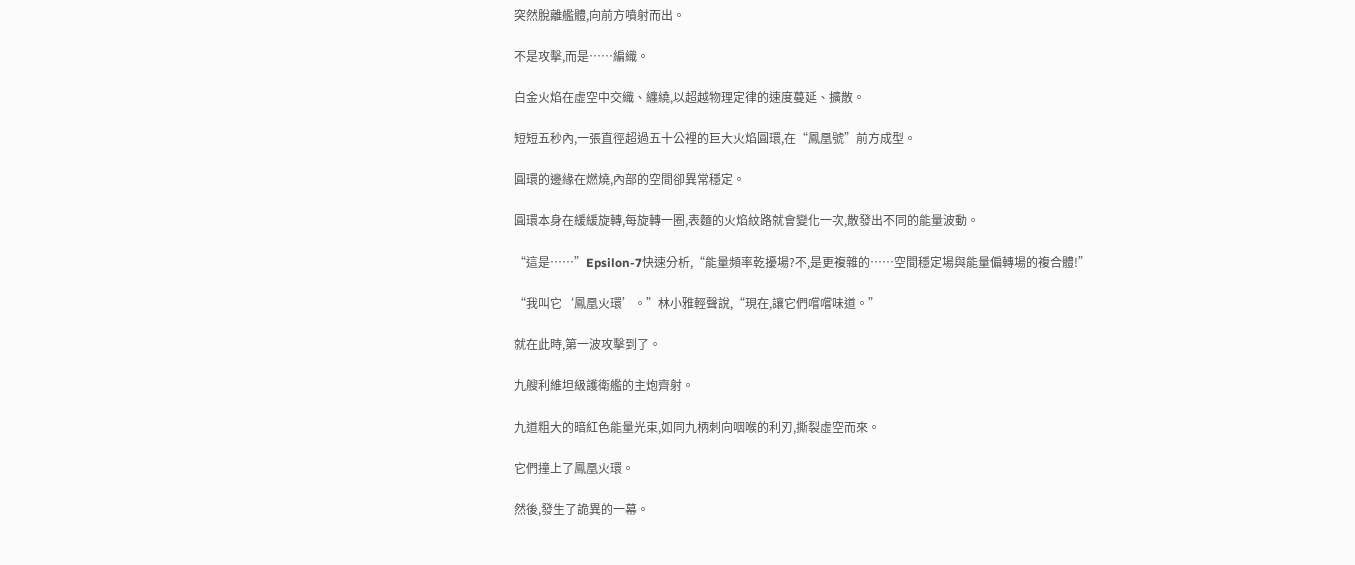突然脫離艦體,向前方噴射而出。

不是攻擊,而是……編織。

白金火焰在虛空中交織、纏繞,以超越物理定律的速度蔓延、擴散。

短短五秒內,一張直徑超過五十公裡的巨大火焰圓環,在“鳳凰號”前方成型。

圓環的邊緣在燃燒,內部的空間卻異常穩定。

圓環本身在緩緩旋轉,每旋轉一圈,表麵的火焰紋路就會變化一次,散發出不同的能量波動。

“這是……”Epsilon-7快速分析,“能量頻率乾擾場?不,是更複雜的……空間穩定場與能量偏轉場的複合體!”

“我叫它‘鳳凰火環’。”林小雅輕聲說,“現在,讓它們嚐嚐味道。”

就在此時,第一波攻擊到了。

九艘利維坦級護衛艦的主炮齊射。

九道粗大的暗紅色能量光束,如同九柄刺向咽喉的利刃,撕裂虛空而來。

它們撞上了鳳凰火環。

然後,發生了詭異的一幕。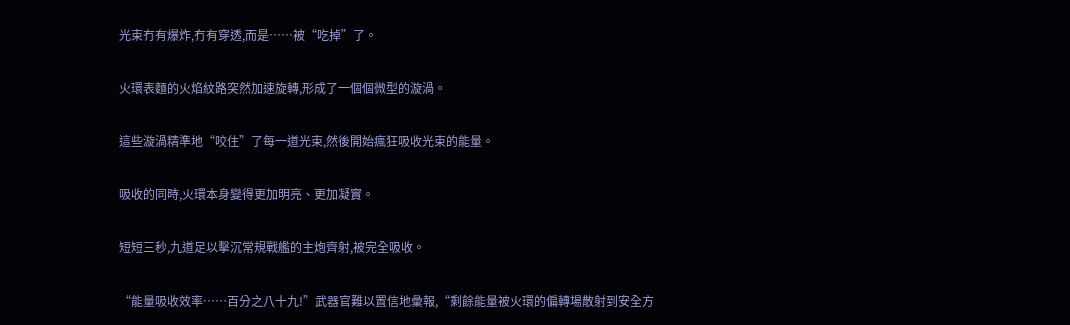光束冇有爆炸,冇有穿透,而是……被“吃掉”了。

火環表麵的火焰紋路突然加速旋轉,形成了一個個微型的漩渦。

這些漩渦精準地“咬住”了每一道光束,然後開始瘋狂吸收光束的能量。

吸收的同時,火環本身變得更加明亮、更加凝實。

短短三秒,九道足以擊沉常規戰艦的主炮齊射,被完全吸收。

“能量吸收效率……百分之八十九!”武器官難以置信地彙報,“剩餘能量被火環的偏轉場散射到安全方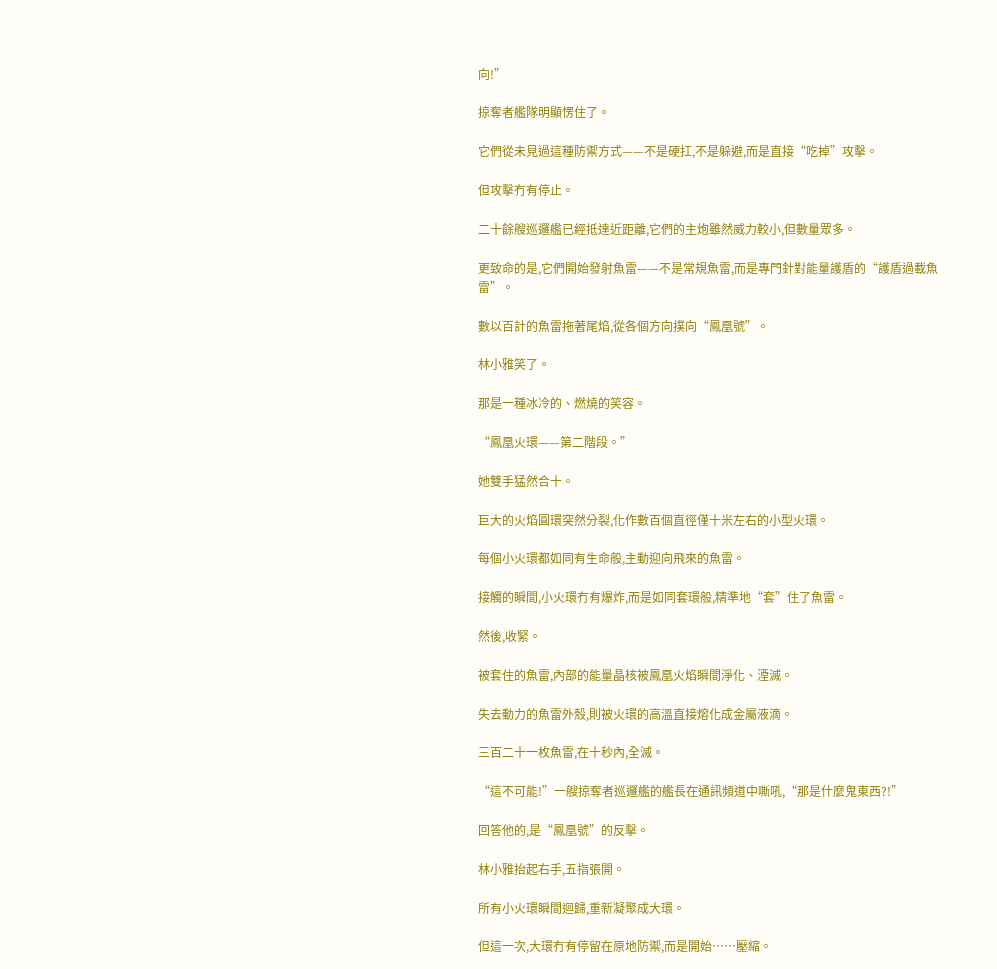向!”

掠奪者艦隊明顯愣住了。

它們從未見過這種防禦方式——不是硬扛,不是躲避,而是直接“吃掉”攻擊。

但攻擊冇有停止。

二十餘艘巡邏艦已經抵達近距離,它們的主炮雖然威力較小,但數量眾多。

更致命的是,它們開始發射魚雷——不是常規魚雷,而是專門針對能量護盾的“護盾過載魚雷”。

數以百計的魚雷拖著尾焰,從各個方向撲向“鳳凰號”。

林小雅笑了。

那是一種冰冷的、燃燒的笑容。

“鳳凰火環——第二階段。”

她雙手猛然合十。

巨大的火焰圓環突然分裂,化作數百個直徑僅十米左右的小型火環。

每個小火環都如同有生命般,主動迎向飛來的魚雷。

接觸的瞬間,小火環冇有爆炸,而是如同套環般,精準地“套”住了魚雷。

然後,收緊。

被套住的魚雷,內部的能量晶核被鳳凰火焰瞬間淨化、湮滅。

失去動力的魚雷外殼,則被火環的高溫直接熔化成金屬液滴。

三百二十一枚魚雷,在十秒內,全滅。

“這不可能!”一艘掠奪者巡邏艦的艦長在通訊頻道中嘶吼,“那是什麼鬼東西?!”

回答他的,是“鳳凰號”的反擊。

林小雅抬起右手,五指張開。

所有小火環瞬間迴歸,重新凝聚成大環。

但這一次,大環冇有停留在原地防禦,而是開始……壓縮。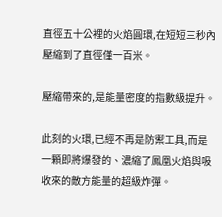直徑五十公裡的火焰圓環,在短短三秒內壓縮到了直徑僅一百米。

壓縮帶來的,是能量密度的指數級提升。

此刻的火環,已經不再是防禦工具,而是一顆即將爆發的、濃縮了鳳凰火焰與吸收來的敵方能量的超級炸彈。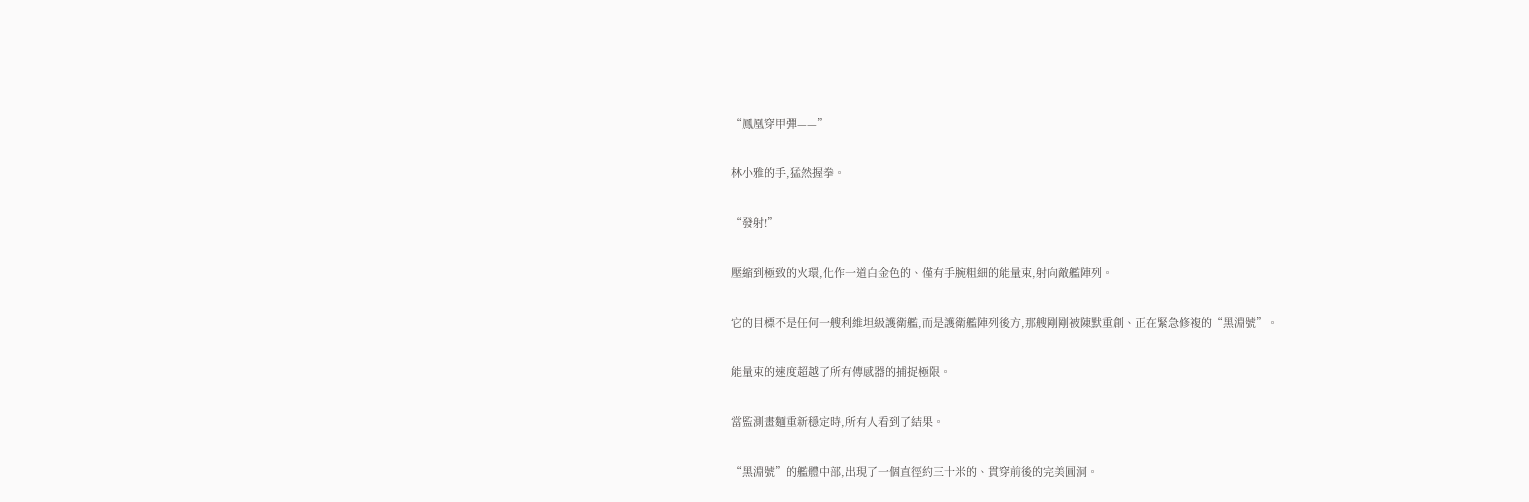“鳳凰穿甲彈——”

林小雅的手,猛然握拳。

“發射!”

壓縮到極致的火環,化作一道白金色的、僅有手腕粗細的能量束,射向敵艦陣列。

它的目標不是任何一艘利維坦級護衛艦,而是護衛艦陣列後方,那艘剛剛被陳默重創、正在緊急修複的“黑淵號”。

能量束的速度超越了所有傳感器的捕捉極限。

當監測畫麵重新穩定時,所有人看到了結果。

“黑淵號”的艦體中部,出現了一個直徑約三十米的、貫穿前後的完美圓洞。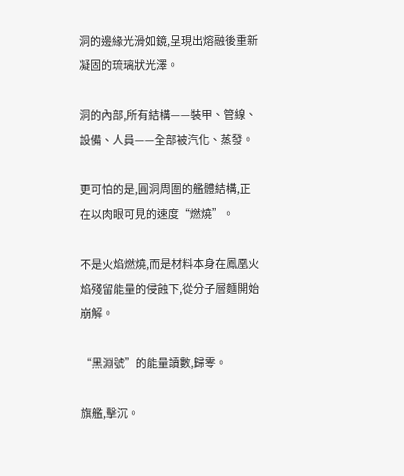洞的邊緣光滑如鏡,呈現出熔融後重新凝固的琉璃狀光澤。

洞的內部,所有結構——裝甲、管線、設備、人員——全部被汽化、蒸發。

更可怕的是,圓洞周圍的艦體結構,正在以肉眼可見的速度“燃燒”。

不是火焰燃燒,而是材料本身在鳳凰火焰殘留能量的侵蝕下,從分子層麵開始崩解。

“黑淵號”的能量讀數,歸零。

旗艦,擊沉。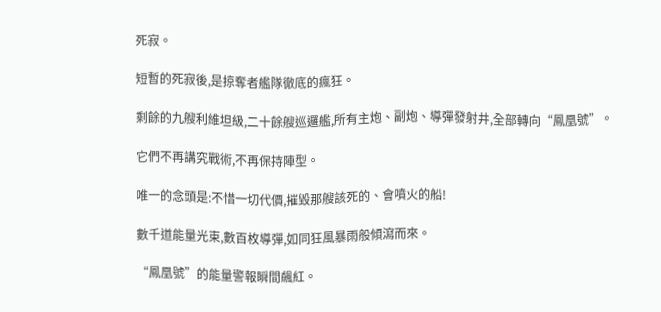死寂。

短暫的死寂後,是掠奪者艦隊徹底的瘋狂。

剩餘的九艘利維坦級,二十餘艘巡邏艦,所有主炮、副炮、導彈發射井,全部轉向“鳳凰號”。

它們不再講究戰術,不再保持陣型。

唯一的念頭是:不惜一切代價,摧毀那艘該死的、會噴火的船!

數千道能量光束,數百枚導彈,如同狂風暴雨般傾瀉而來。

“鳳凰號”的能量警報瞬間飆紅。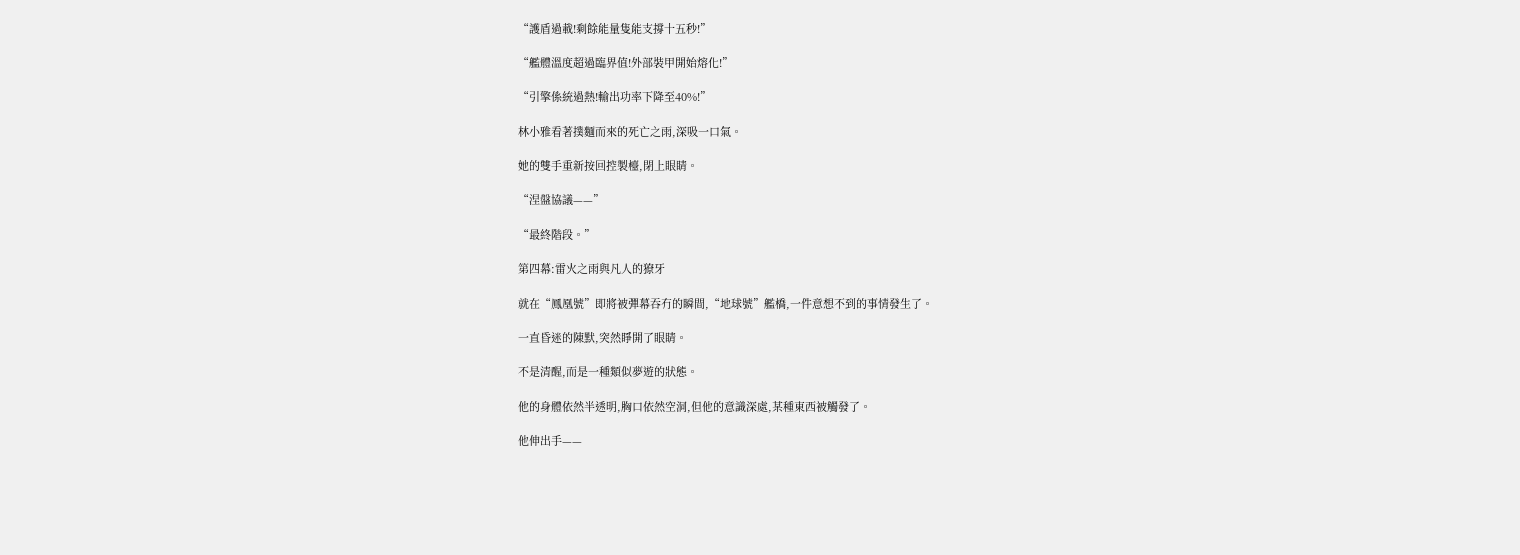“護盾過載!剩餘能量隻能支撐十五秒!”

“艦體溫度超過臨界值!外部裝甲開始熔化!”

“引擎係統過熱!輸出功率下降至40%!”

林小雅看著撲麵而來的死亡之雨,深吸一口氣。

她的雙手重新按回控製檯,閉上眼睛。

“涅盤協議——”

“最終階段。”

第四幕:雷火之雨與凡人的獠牙

就在“鳳凰號”即將被彈幕吞冇的瞬間,“地球號”艦橋,一件意想不到的事情發生了。

一直昏迷的陳默,突然睜開了眼睛。

不是清醒,而是一種類似夢遊的狀態。

他的身體依然半透明,胸口依然空洞,但他的意識深處,某種東西被觸發了。

他伸出手——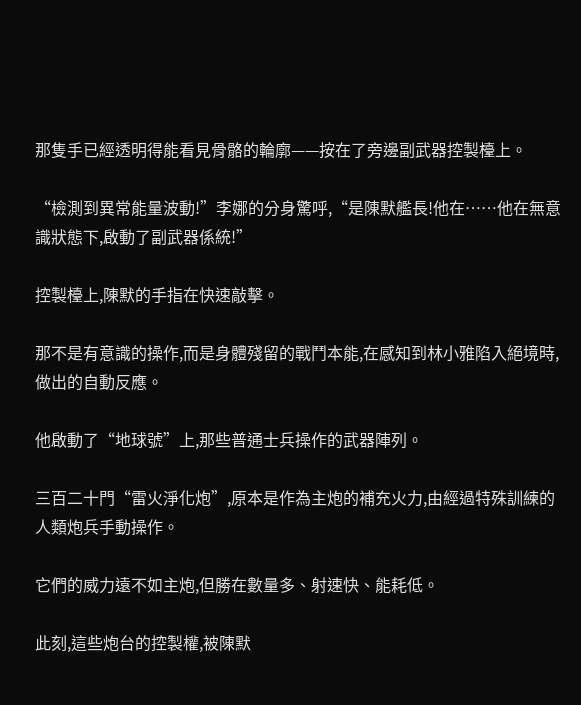那隻手已經透明得能看見骨骼的輪廓——按在了旁邊副武器控製檯上。

“檢測到異常能量波動!”李娜的分身驚呼,“是陳默艦長!他在……他在無意識狀態下,啟動了副武器係統!”

控製檯上,陳默的手指在快速敲擊。

那不是有意識的操作,而是身體殘留的戰鬥本能,在感知到林小雅陷入絕境時,做出的自動反應。

他啟動了“地球號”上,那些普通士兵操作的武器陣列。

三百二十門“雷火淨化炮”,原本是作為主炮的補充火力,由經過特殊訓練的人類炮兵手動操作。

它們的威力遠不如主炮,但勝在數量多、射速快、能耗低。

此刻,這些炮台的控製權,被陳默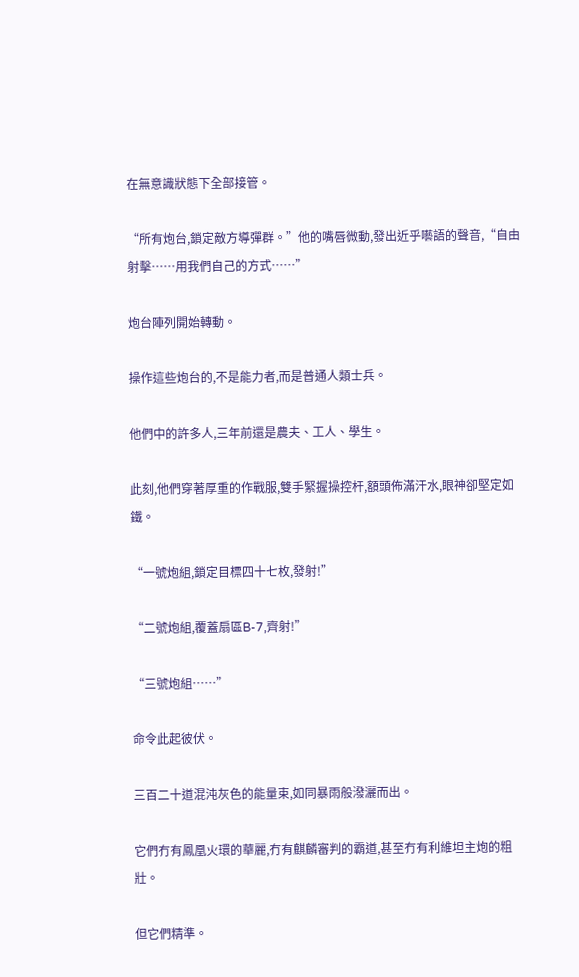在無意識狀態下全部接管。

“所有炮台,鎖定敵方導彈群。”他的嘴唇微動,發出近乎囈語的聲音,“自由射擊……用我們自己的方式……”

炮台陣列開始轉動。

操作這些炮台的,不是能力者,而是普通人類士兵。

他們中的許多人,三年前還是農夫、工人、學生。

此刻,他們穿著厚重的作戰服,雙手緊握操控杆,額頭佈滿汗水,眼神卻堅定如鐵。

“一號炮組,鎖定目標四十七枚,發射!”

“二號炮組,覆蓋扇區B-7,齊射!”

“三號炮組……”

命令此起彼伏。

三百二十道混沌灰色的能量束,如同暴雨般潑灑而出。

它們冇有鳳凰火環的華麗,冇有麒麟審判的霸道,甚至冇有利維坦主炮的粗壯。

但它們精準。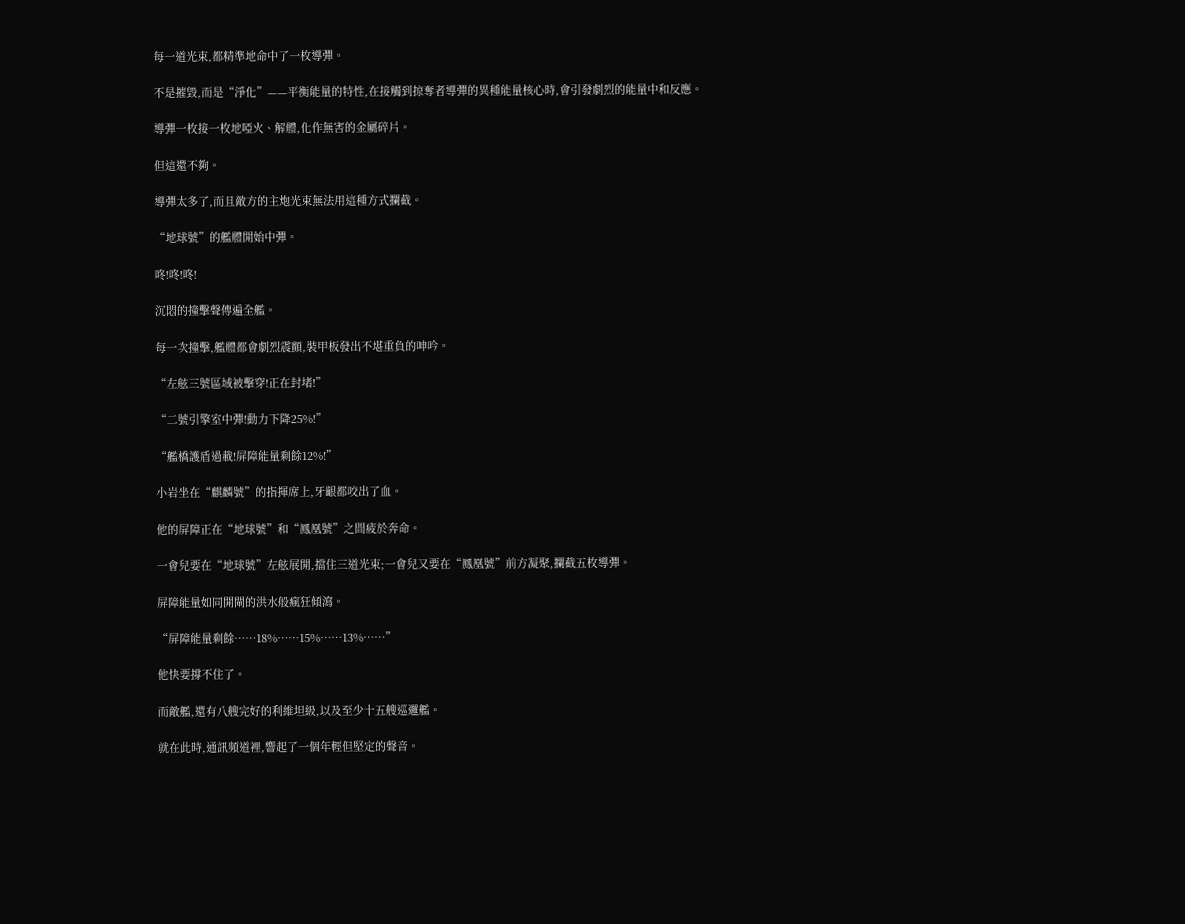每一道光束,都精準地命中了一枚導彈。

不是摧毀,而是“淨化”——平衡能量的特性,在接觸到掠奪者導彈的異種能量核心時,會引發劇烈的能量中和反應。

導彈一枚接一枚地啞火、解體,化作無害的金屬碎片。

但這還不夠。

導彈太多了,而且敵方的主炮光束無法用這種方式攔截。

“地球號”的艦體開始中彈。

咚!咚!咚!

沉悶的撞擊聲傳遍全艦。

每一次撞擊,艦體都會劇烈震顫,裝甲板發出不堪重負的呻吟。

“左舷三號區域被擊穿!正在封堵!”

“二號引擎室中彈!動力下降25%!”

“艦橋護盾過載!屏障能量剩餘12%!”

小岩坐在“麒麟號”的指揮席上,牙齦都咬出了血。

他的屏障正在“地球號”和“鳳凰號”之間疲於奔命。

一會兒要在“地球號”左舷展開,擋住三道光束;一會兒又要在“鳳凰號”前方凝聚,攔截五枚導彈。

屏障能量如同開閘的洪水般瘋狂傾瀉。

“屏障能量剩餘……18%……15%……13%……”

他快要撐不住了。

而敵艦,還有八艘完好的利維坦級,以及至少十五艘巡邏艦。

就在此時,通訊頻道裡,響起了一個年輕但堅定的聲音。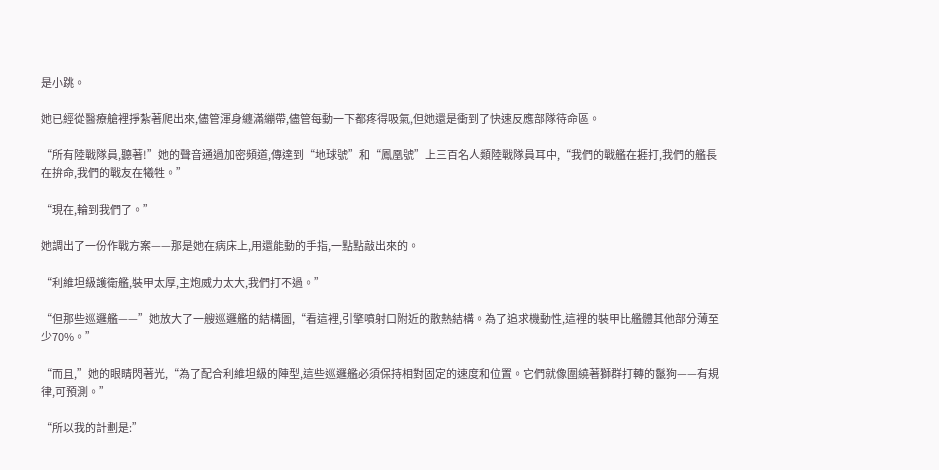是小跳。

她已經從醫療艙裡掙紮著爬出來,儘管渾身纏滿繃帶,儘管每動一下都疼得吸氣,但她還是衝到了快速反應部隊待命區。

“所有陸戰隊員,聽著!”她的聲音通過加密頻道,傳達到“地球號”和“鳳凰號”上三百名人類陸戰隊員耳中,“我們的戰艦在捱打,我們的艦長在拚命,我們的戰友在犧牲。”

“現在,輪到我們了。”

她調出了一份作戰方案——那是她在病床上,用還能動的手指,一點點敲出來的。

“利維坦級護衛艦,裝甲太厚,主炮威力太大,我們打不過。”

“但那些巡邏艦——”她放大了一艘巡邏艦的結構圖,“看這裡,引擎噴射口附近的散熱結構。為了追求機動性,這裡的裝甲比艦體其他部分薄至少70%。”

“而且,”她的眼睛閃著光,“為了配合利維坦級的陣型,這些巡邏艦必須保持相對固定的速度和位置。它們就像圍繞著獅群打轉的鬣狗——有規律,可預測。”

“所以我的計劃是:”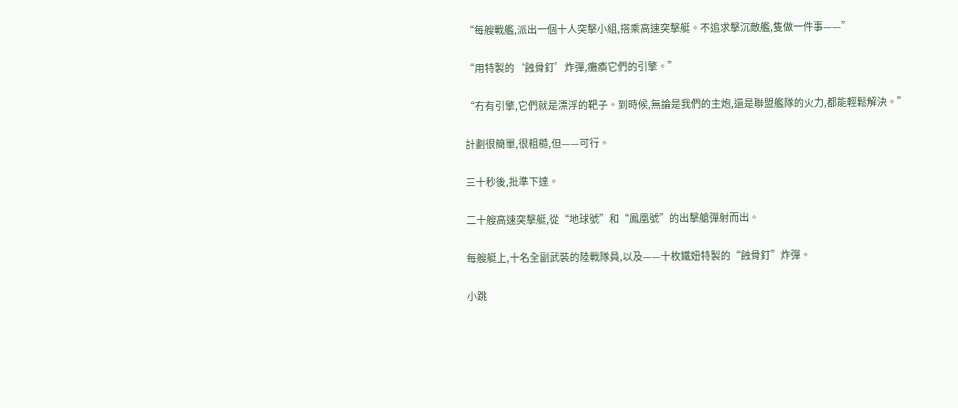“每艘戰艦,派出一個十人突擊小組,搭乘高速突擊艇。不追求擊沉敵艦,隻做一件事——”

“用特製的‘蝕骨釘’炸彈,癱瘓它們的引擎。”

“冇有引擎,它們就是漂浮的靶子。到時候,無論是我們的主炮,還是聯盟艦隊的火力,都能輕鬆解決。”

計劃很簡單,很粗糙,但——可行。

三十秒後,批準下達。

二十艘高速突擊艇,從“地球號”和“鳳凰號”的出擊艙彈射而出。

每艘艇上,十名全副武裝的陸戰隊員,以及——十枚鐵妞特製的“蝕骨釘”炸彈。

小跳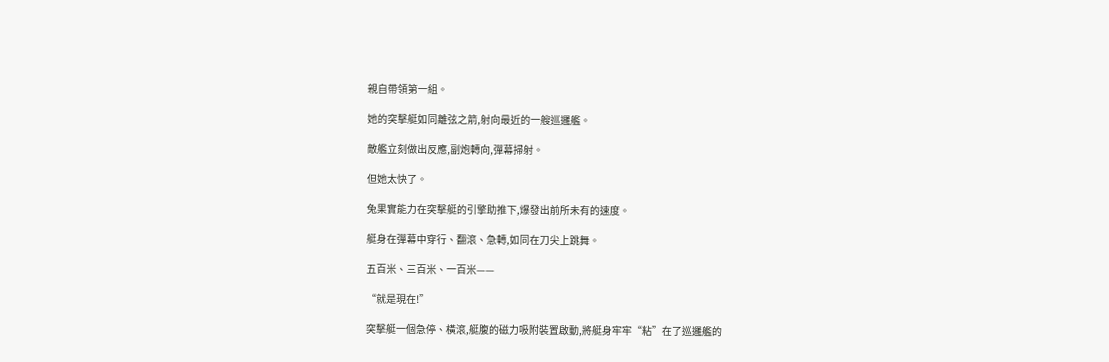親自帶領第一組。

她的突擊艇如同離弦之箭,射向最近的一艘巡邏艦。

敵艦立刻做出反應,副炮轉向,彈幕掃射。

但她太快了。

兔果實能力在突擊艇的引擎助推下,爆發出前所未有的速度。

艇身在彈幕中穿行、翻滾、急轉,如同在刀尖上跳舞。

五百米、三百米、一百米——

“就是現在!”

突擊艇一個急停、橫滾,艇腹的磁力吸附裝置啟動,將艇身牢牢“粘”在了巡邏艦的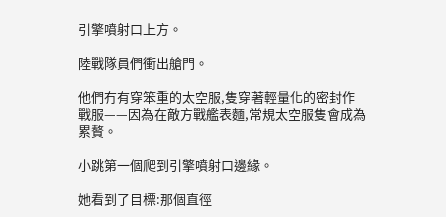引擎噴射口上方。

陸戰隊員們衝出艙門。

他們冇有穿笨重的太空服,隻穿著輕量化的密封作戰服——因為在敵方戰艦表麵,常規太空服隻會成為累贅。

小跳第一個爬到引擎噴射口邊緣。

她看到了目標:那個直徑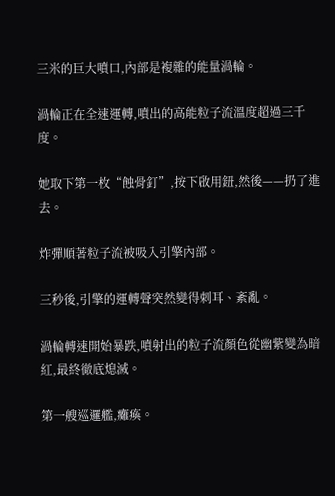三米的巨大噴口,內部是複雜的能量渦輪。

渦輪正在全速運轉,噴出的高能粒子流溫度超過三千度。

她取下第一枚“蝕骨釘”,按下啟用鈕,然後——扔了進去。

炸彈順著粒子流被吸入引擎內部。

三秒後,引擎的運轉聲突然變得刺耳、紊亂。

渦輪轉速開始暴跌,噴射出的粒子流顏色從幽紫變為暗紅,最終徹底熄滅。

第一艘巡邏艦,癱瘓。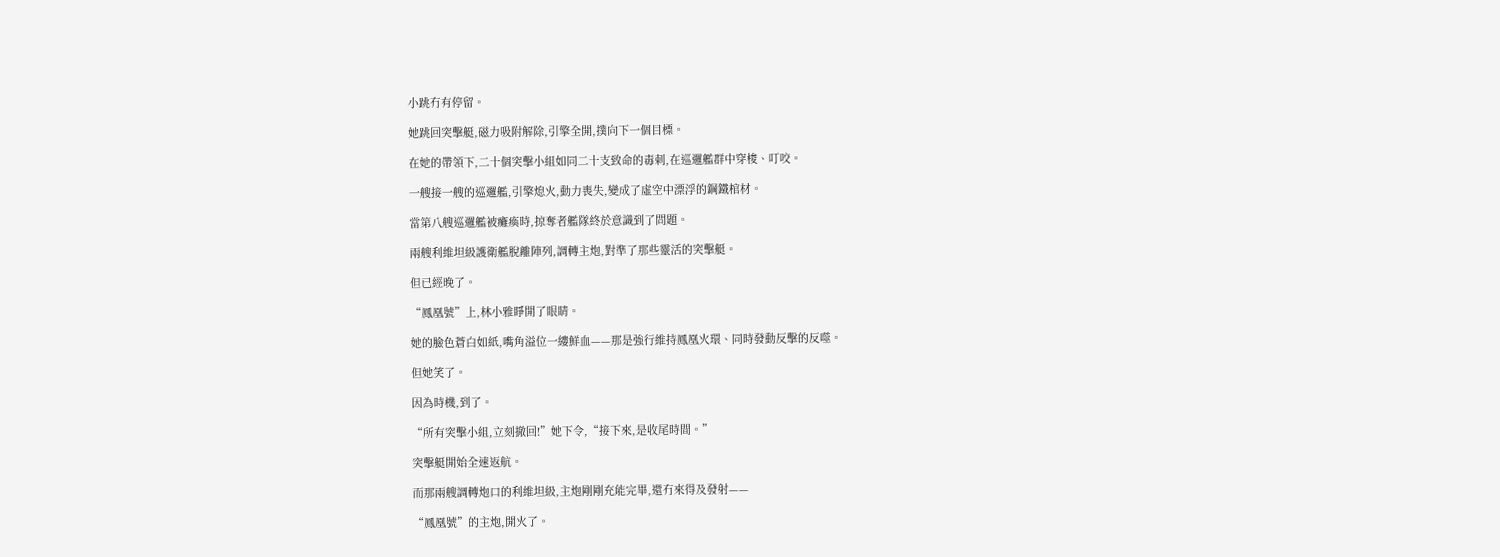小跳冇有停留。

她跳回突擊艇,磁力吸附解除,引擎全開,撲向下一個目標。

在她的帶領下,二十個突擊小組如同二十支致命的毒刺,在巡邏艦群中穿梭、叮咬。

一艘接一艘的巡邏艦,引擎熄火,動力喪失,變成了虛空中漂浮的鋼鐵棺材。

當第八艘巡邏艦被癱瘓時,掠奪者艦隊終於意識到了問題。

兩艘利維坦級護衛艦脫離陣列,調轉主炮,對準了那些靈活的突擊艇。

但已經晚了。

“鳳凰號”上,林小雅睜開了眼睛。

她的臉色蒼白如紙,嘴角溢位一縷鮮血——那是強行維持鳳凰火環、同時發動反擊的反噬。

但她笑了。

因為時機,到了。

“所有突擊小組,立刻撤回!”她下令,“接下來,是收尾時間。”

突擊艇開始全速返航。

而那兩艘調轉炮口的利維坦級,主炮剛剛充能完畢,還冇來得及發射——

“鳳凰號”的主炮,開火了。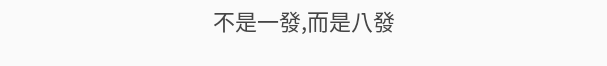不是一發,而是八發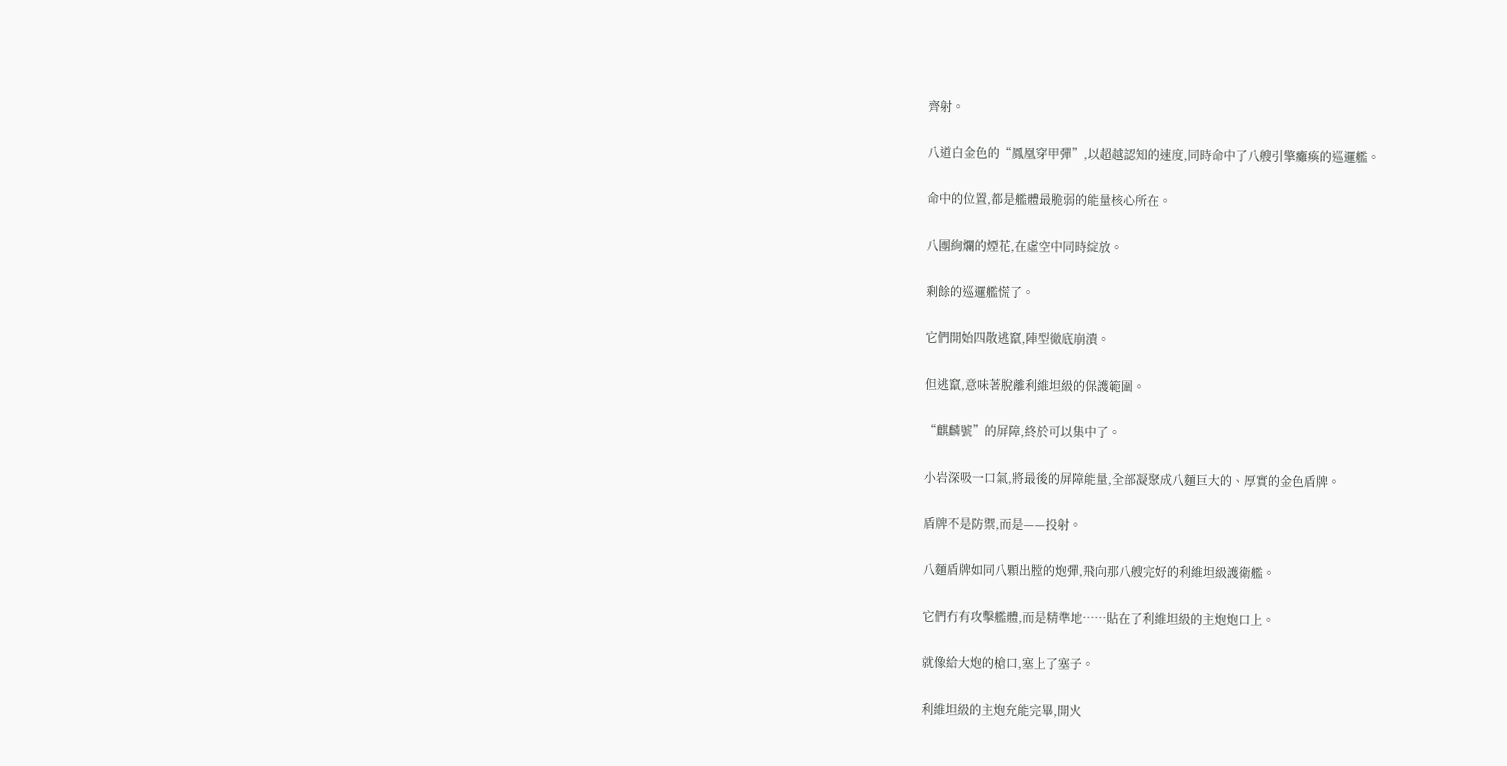齊射。

八道白金色的“鳳凰穿甲彈”,以超越認知的速度,同時命中了八艘引擎癱瘓的巡邏艦。

命中的位置,都是艦體最脆弱的能量核心所在。

八團絢爛的煙花,在虛空中同時綻放。

剩餘的巡邏艦慌了。

它們開始四散逃竄,陣型徹底崩潰。

但逃竄,意味著脫離利維坦級的保護範圍。

“麒麟號”的屏障,終於可以集中了。

小岩深吸一口氣,將最後的屏障能量,全部凝聚成八麵巨大的、厚實的金色盾牌。

盾牌不是防禦,而是——投射。

八麵盾牌如同八顆出膛的炮彈,飛向那八艘完好的利維坦級護衛艦。

它們冇有攻擊艦體,而是精準地……貼在了利維坦級的主炮炮口上。

就像給大炮的槍口,塞上了塞子。

利維坦級的主炮充能完畢,開火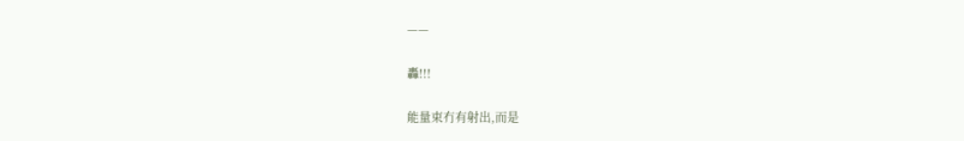——

轟!!!

能量束冇有射出,而是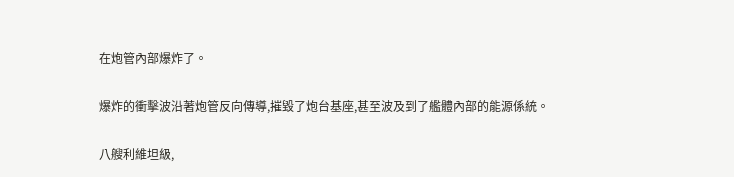在炮管內部爆炸了。

爆炸的衝擊波沿著炮管反向傳導,摧毀了炮台基座,甚至波及到了艦體內部的能源係統。

八艘利維坦級,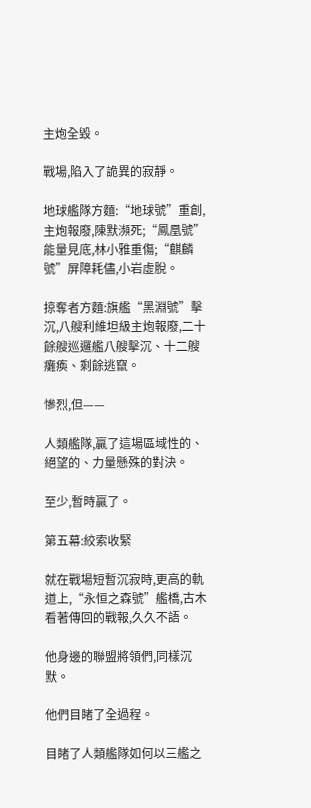主炮全毀。

戰場,陷入了詭異的寂靜。

地球艦隊方麵:“地球號”重創,主炮報廢,陳默瀕死;“鳳凰號”能量見底,林小雅重傷;“麒麟號”屏障耗儘,小岩虛脫。

掠奪者方麵:旗艦“黑淵號”擊沉,八艘利維坦級主炮報廢,二十餘艘巡邏艦八艘擊沉、十二艘癱瘓、剩餘逃竄。

慘烈,但——

人類艦隊,贏了這場區域性的、絕望的、力量懸殊的對決。

至少,暫時贏了。

第五幕:絞索收緊

就在戰場短暫沉寂時,更高的軌道上,“永恒之森號”艦橋,古木看著傳回的戰報,久久不語。

他身邊的聯盟將領們,同樣沉默。

他們目睹了全過程。

目睹了人類艦隊如何以三艦之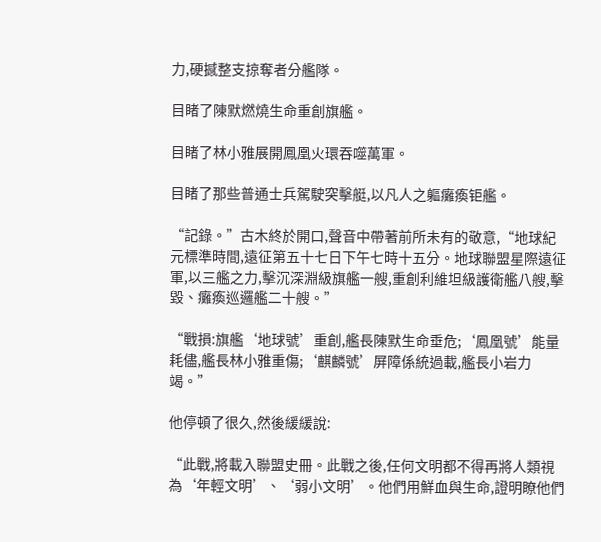力,硬撼整支掠奪者分艦隊。

目睹了陳默燃燒生命重創旗艦。

目睹了林小雅展開鳳凰火環吞噬萬軍。

目睹了那些普通士兵駕駛突擊艇,以凡人之軀癱瘓钜艦。

“記錄。”古木終於開口,聲音中帶著前所未有的敬意,“地球紀元標準時間,遠征第五十七日下午七時十五分。地球聯盟星際遠征軍,以三艦之力,擊沉深淵級旗艦一艘,重創利維坦級護衛艦八艘,擊毀、癱瘓巡邏艦二十艘。”

“戰損:旗艦‘地球號’重創,艦長陳默生命垂危;‘鳳凰號’能量耗儘,艦長林小雅重傷;‘麒麟號’屏障係統過載,艦長小岩力竭。”

他停頓了很久,然後緩緩說:

“此戰,將載入聯盟史冊。此戰之後,任何文明都不得再將人類視為‘年輕文明’、‘弱小文明’。他們用鮮血與生命,證明瞭他們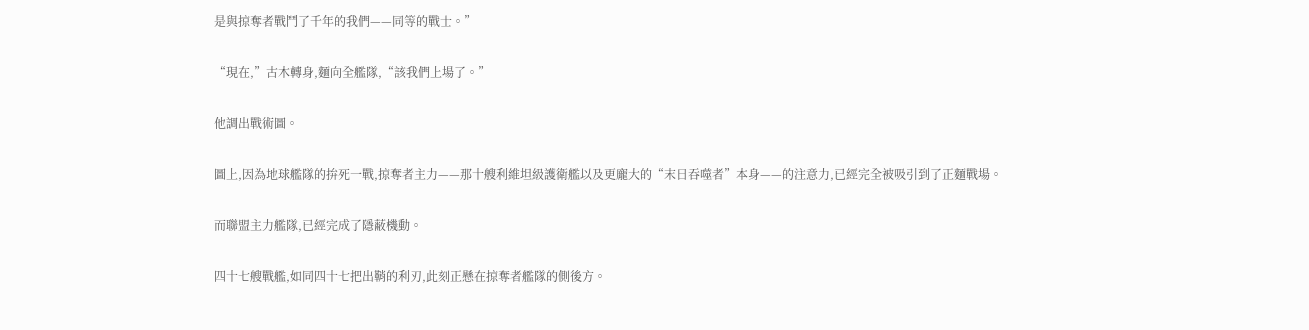是與掠奪者戰鬥了千年的我們——同等的戰士。”

“現在,”古木轉身,麵向全艦隊,“該我們上場了。”

他調出戰術圖。

圖上,因為地球艦隊的拚死一戰,掠奪者主力——那十艘利維坦級護衛艦以及更龐大的“末日吞噬者”本身——的注意力,已經完全被吸引到了正麵戰場。

而聯盟主力艦隊,已經完成了隱蔽機動。

四十七艘戰艦,如同四十七把出鞘的利刃,此刻正懸在掠奪者艦隊的側後方。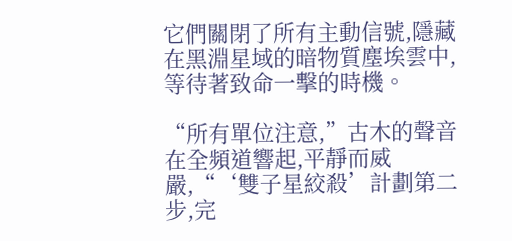它們關閉了所有主動信號,隱藏在黑淵星域的暗物質塵埃雲中,等待著致命一擊的時機。

“所有單位注意,”古木的聲音在全頻道響起,平靜而威嚴,“‘雙子星絞殺’計劃第二步,完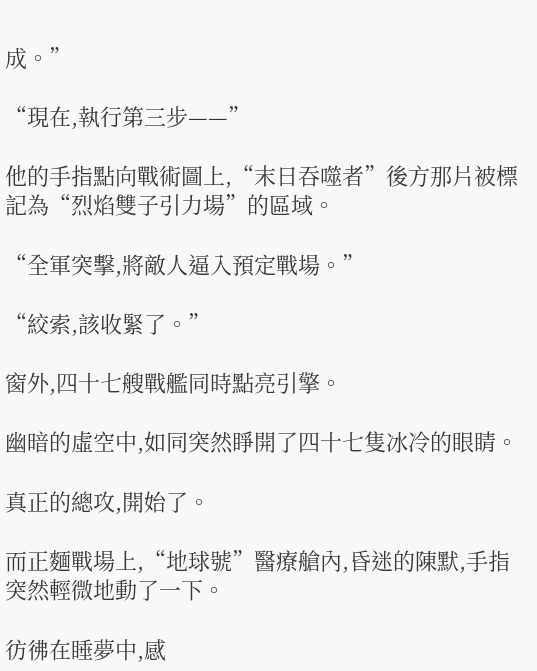成。”

“現在,執行第三步——”

他的手指點向戰術圖上,“末日吞噬者”後方那片被標記為“烈焰雙子引力場”的區域。

“全軍突擊,將敵人逼入預定戰場。”

“絞索,該收緊了。”

窗外,四十七艘戰艦同時點亮引擎。

幽暗的虛空中,如同突然睜開了四十七隻冰冷的眼睛。

真正的總攻,開始了。

而正麵戰場上,“地球號”醫療艙內,昏迷的陳默,手指突然輕微地動了一下。

彷彿在睡夢中,感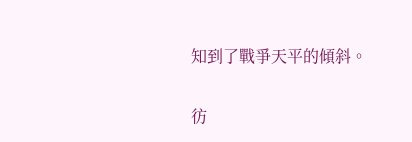知到了戰爭天平的傾斜。

彷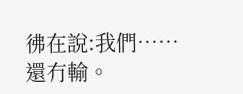彿在說:我們……還冇輸。